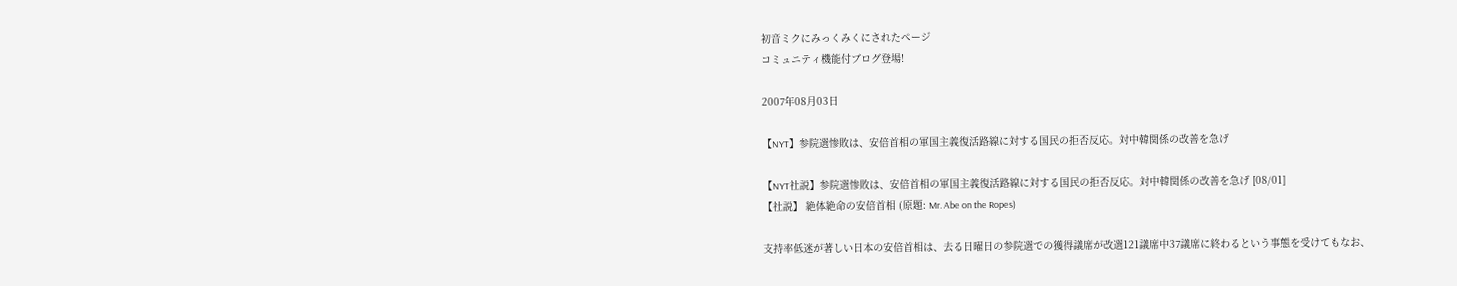初音ミクにみっくみくにされたページ
コミュニティ機能付ブログ登場!

2007年08月03日

【NYT】参院選惨敗は、安倍首相の軍国主義復活路線に対する国民の拒否反応。対中韓関係の改善を急げ

【NYT社説】参院選惨敗は、安倍首相の軍国主義復活路線に対する国民の拒否反応。対中韓関係の改善を急げ [08/01]
【社説】 絶体絶命の安倍首相 (原題: Mr. Abe on the Ropes)

支持率低迷が著しい日本の安倍首相は、去る日曜日の参院選での獲得議席が改選121議席中37議席に終わるという事態を受けてもなお、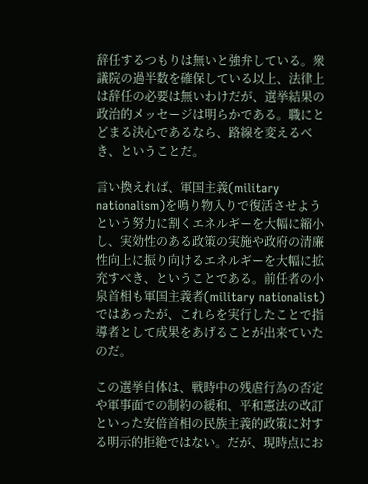辞任するつもりは無いと強弁している。衆議院の過半数を確保している以上、法律上は辞任の必要は無いわけだが、選挙結果の政治的メッセージは明らかである。職にとどまる決心であるなら、路線を変えるべき、ということだ。

言い換えれば、軍国主義(military nationalism)を鳴り物入りで復活させようという努力に割くエネルギーを大幅に縮小し、実効性のある政策の実施や政府の清廉性向上に振り向けるエネルギーを大幅に拡充すべき、ということである。前任者の小泉首相も軍国主義者(military nationalist)ではあったが、これらを実行したことで指導者として成果をあげることが出来ていたのだ。

この選挙自体は、戦時中の残虐行為の否定や軍事面での制約の緩和、平和憲法の改訂といった安倍首相の民族主義的政策に対する明示的拒絶ではない。だが、現時点にお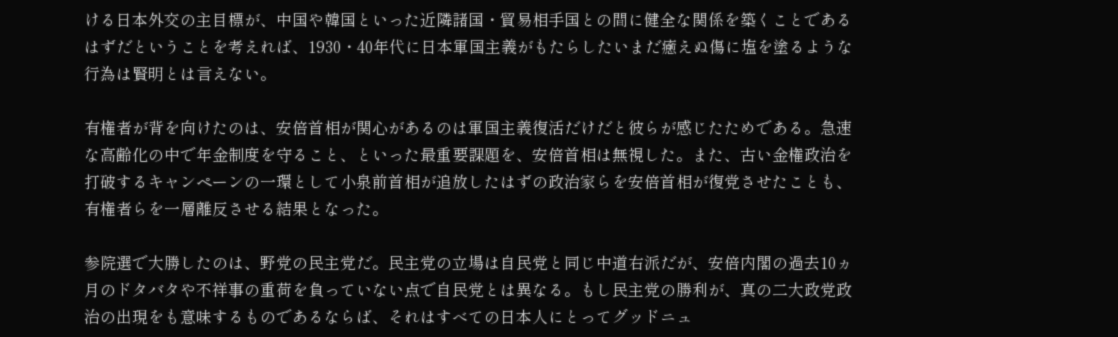ける日本外交の主目標が、中国や韓国といった近隣諸国・貿易相手国との間に健全な関係を築くことであるはずだということを考えれば、1930・40年代に日本軍国主義がもたらしたいまだ癒えぬ傷に塩を塗るような行為は賢明とは言えない。

有権者が背を向けたのは、安倍首相が関心があるのは軍国主義復活だけだと彼らが感じたためである。急速な高齢化の中で年金制度を守ること、といった最重要課題を、安倍首相は無視した。また、古い金権政治を打破するキャンペーンの一環として小泉前首相が追放したはずの政治家らを安倍首相が復党させたことも、有権者らを一層離反させる結果となった。

参院選で大勝したのは、野党の民主党だ。民主党の立場は自民党と同じ中道右派だが、安倍内閣の過去10ヵ月のドタバタや不祥事の重荷を負っていない点で自民党とは異なる。もし民主党の勝利が、真の二大政党政治の出現をも意味するものであるならば、それはすべての日本人にとってグッドニュ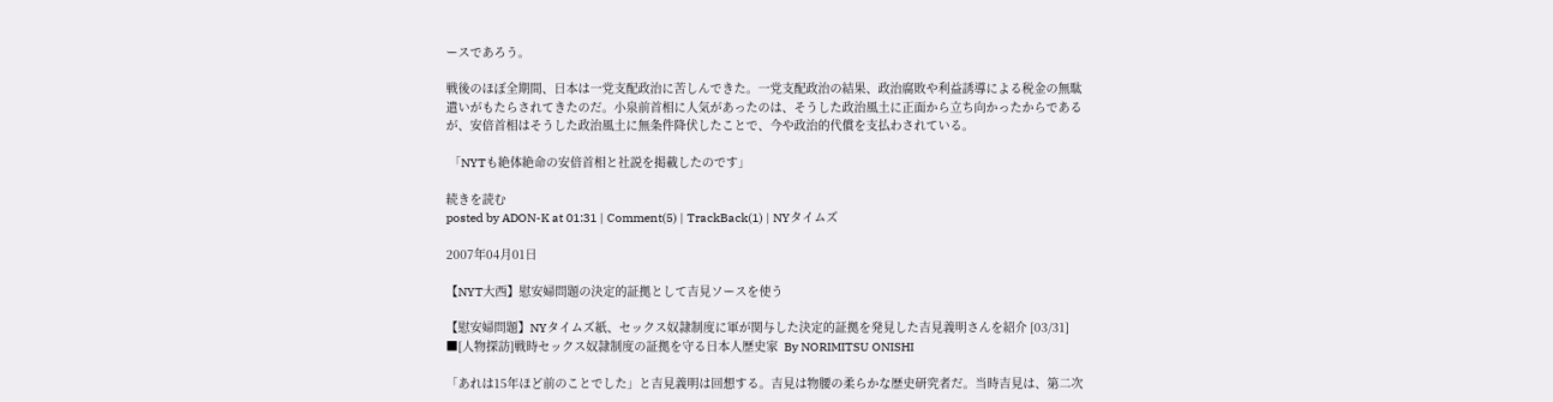ースであろう。

戦後のほぼ全期間、日本は一党支配政治に苦しんできた。一党支配政治の結果、政治腐敗や利益誘導による税金の無駄遣いがもたらされてきたのだ。小泉前首相に人気があったのは、そうした政治風土に正面から立ち向かったからであるが、安倍首相はそうした政治風土に無条件降伏したことで、今や政治的代償を支払わされている。

 「NYTも絶体絶命の安倍首相と社説を掲載したのです」

続きを読む
posted by ADON-K at 01:31 | Comment(5) | TrackBack(1) | NYタイムズ

2007年04月01日

【NYT大西】慰安婦問題の決定的証拠として吉見ソースを使う

【慰安婦問題】NYタイムズ紙、セックス奴隷制度に軍が関与した決定的証拠を発見した吉見義明さんを紹介 [03/31]
■[人物探訪]戦時セックス奴隷制度の証拠を守る日本人歴史家  By NORIMITSU ONISHI

「あれは15年ほど前のことでした」と吉見義明は回想する。吉見は物腰の柔らかな歴史研究者だ。当時吉見は、第二次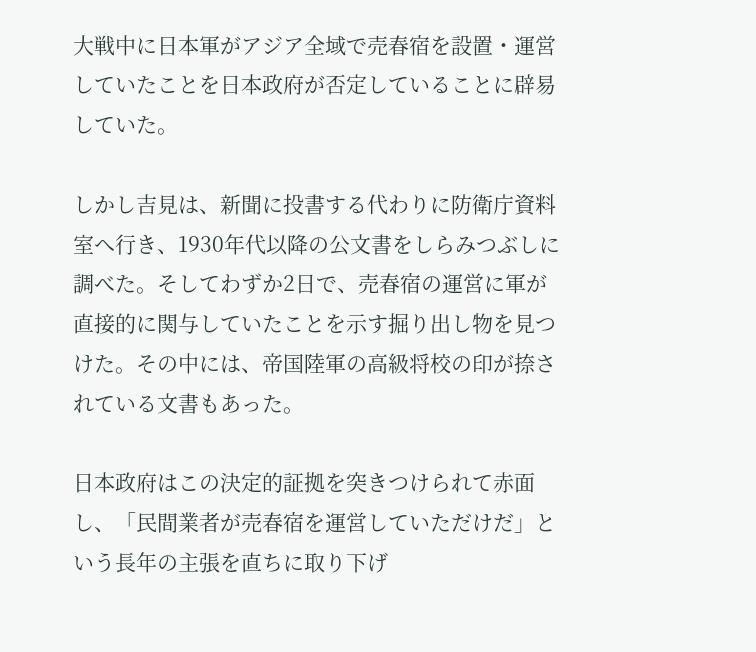大戦中に日本軍がアジア全域で売春宿を設置・運営していたことを日本政府が否定していることに辟易していた。

しかし吉見は、新聞に投書する代わりに防衛庁資料室へ行き、1930年代以降の公文書をしらみつぶしに調べた。そしてわずか2日で、売春宿の運営に軍が直接的に関与していたことを示す掘り出し物を見つけた。その中には、帝国陸軍の高級将校の印が捺されている文書もあった。

日本政府はこの決定的証拠を突きつけられて赤面し、「民間業者が売春宿を運営していただけだ」という長年の主張を直ちに取り下げ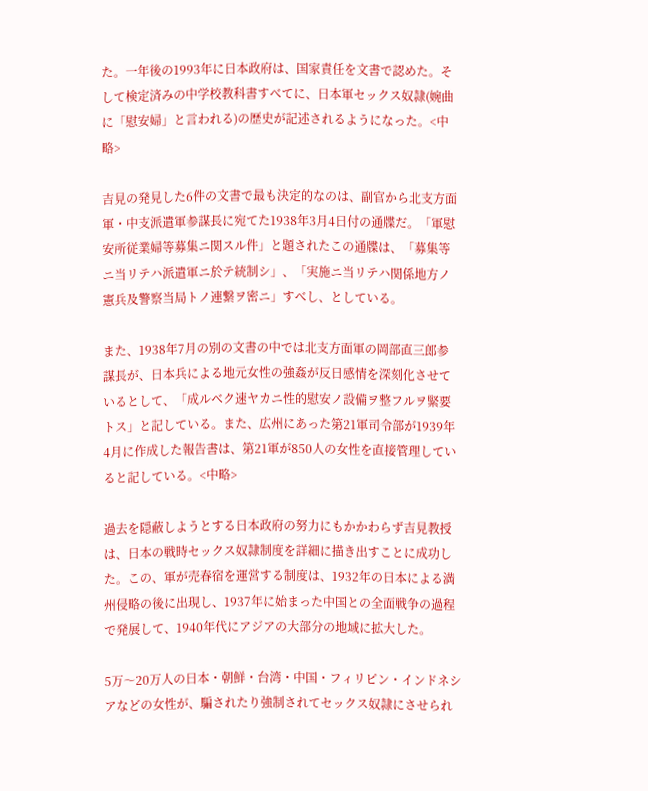た。一年後の1993年に日本政府は、国家責任を文書で認めた。そして検定済みの中学校教科書すべてに、日本軍セックス奴隷(婉曲に「慰安婦」と言われる)の歴史が記述されるようになった。<中略>

吉見の発見した6件の文書で最も決定的なのは、副官から北支方面軍・中支派遣軍参謀長に宛てた1938年3月4日付の通牒だ。「軍慰安所従業婦等募集ニ関スル件」と題されたこの通牒は、「募集等ニ当リテハ派遣軍ニ於テ統制シ」、「実施ニ当リテハ関係地方ノ憲兵及警察当局トノ連繋ヲ密ニ」すべし、としている。

また、1938年7月の別の文書の中では北支方面軍の岡部直三郎参謀長が、日本兵による地元女性の強姦が反日感情を深刻化させているとして、「成ルベク速ヤカニ性的慰安ノ設備ヲ整フルヲ緊要トス」と記している。また、広州にあった第21軍司令部が1939年4月に作成した報告書は、第21軍が850人の女性を直接管理していると記している。<中略>

過去を隠蔽しようとする日本政府の努力にもかかわらず吉見教授は、日本の戦時セックス奴隷制度を詳細に描き出すことに成功した。この、軍が売春宿を運営する制度は、1932年の日本による満州侵略の後に出現し、1937年に始まった中国との全面戦争の過程で発展して、1940年代にアジアの大部分の地域に拡大した。

5万〜20万人の日本・朝鮮・台湾・中国・フィリピン・インドネシアなどの女性が、騙されたり強制されてセックス奴隷にさせられ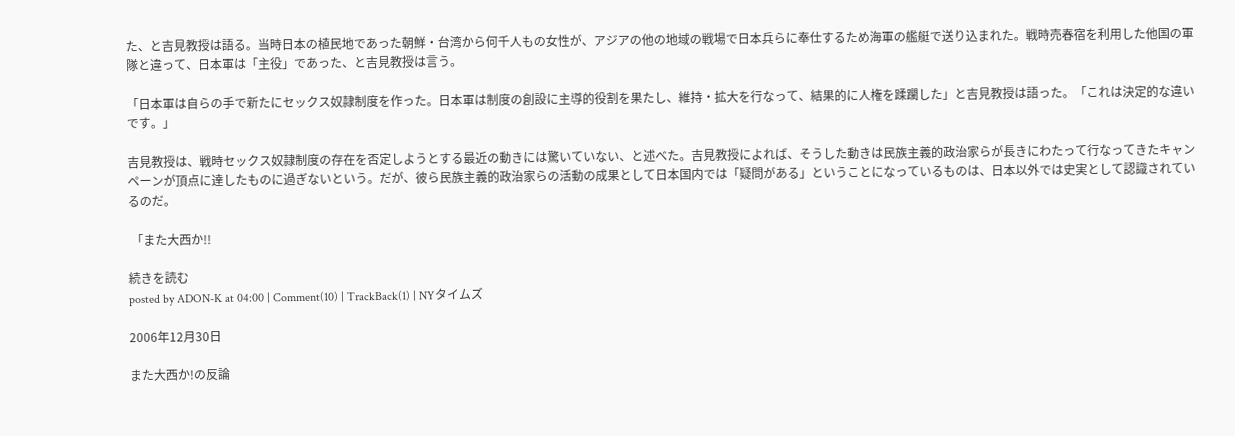た、と吉見教授は語る。当時日本の植民地であった朝鮮・台湾から何千人もの女性が、アジアの他の地域の戦場で日本兵らに奉仕するため海軍の艦艇で送り込まれた。戦時売春宿を利用した他国の軍隊と違って、日本軍は「主役」であった、と吉見教授は言う。

「日本軍は自らの手で新たにセックス奴隷制度を作った。日本軍は制度の創設に主導的役割を果たし、維持・拡大を行なって、結果的に人権を蹂躙した」と吉見教授は語った。「これは決定的な違いです。」

吉見教授は、戦時セックス奴隷制度の存在を否定しようとする最近の動きには驚いていない、と述べた。吉見教授によれば、そうした動きは民族主義的政治家らが長きにわたって行なってきたキャンペーンが頂点に達したものに過ぎないという。だが、彼ら民族主義的政治家らの活動の成果として日本国内では「疑問がある」ということになっているものは、日本以外では史実として認識されているのだ。

 「また大西か!!

続きを読む
posted by ADON-K at 04:00 | Comment(10) | TrackBack(1) | NYタイムズ

2006年12月30日

また大西か!の反論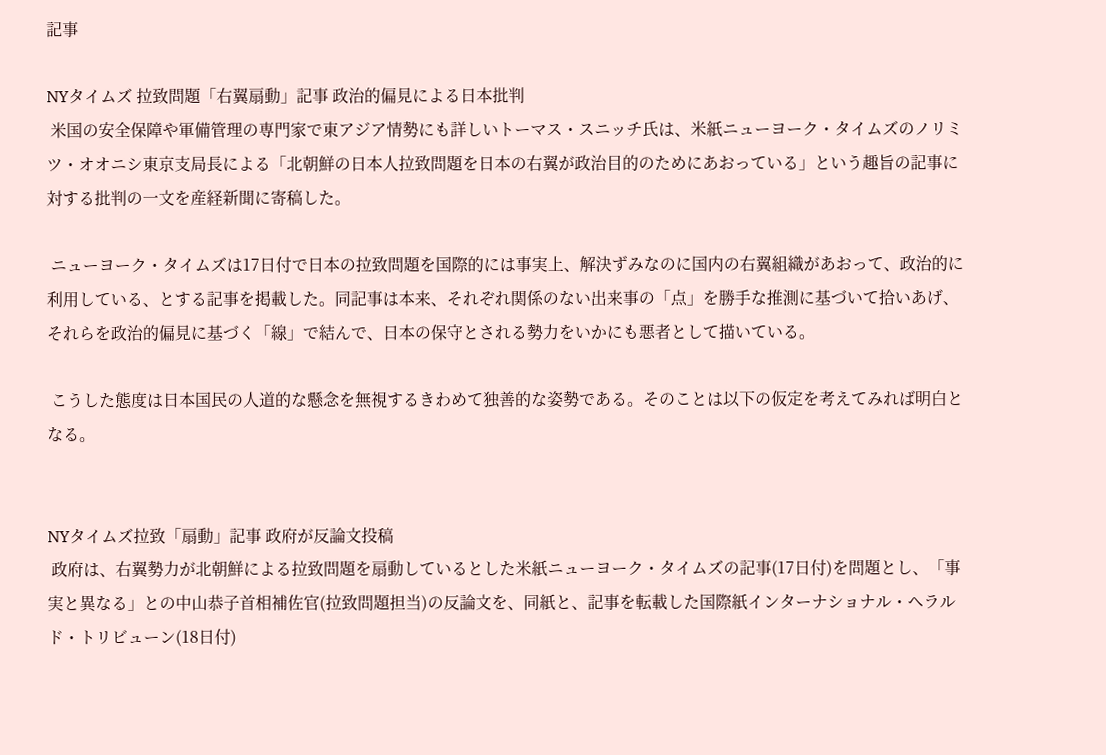記事

NYタイムズ 拉致問題「右翼扇動」記事 政治的偏見による日本批判
 米国の安全保障や軍備管理の専門家で東アジア情勢にも詳しいトーマス・スニッチ氏は、米紙ニューヨーク・タイムズのノリミツ・オオニシ東京支局長による「北朝鮮の日本人拉致問題を日本の右翼が政治目的のためにあおっている」という趣旨の記事に対する批判の一文を産経新聞に寄稿した。

 ニューヨーク・タイムズは17日付で日本の拉致問題を国際的には事実上、解決ずみなのに国内の右翼組織があおって、政治的に利用している、とする記事を掲載した。同記事は本来、それぞれ関係のない出来事の「点」を勝手な推測に基づいて拾いあげ、それらを政治的偏見に基づく「線」で結んで、日本の保守とされる勢力をいかにも悪者として描いている。

 こうした態度は日本国民の人道的な懸念を無視するきわめて独善的な姿勢である。そのことは以下の仮定を考えてみれば明白となる。


NYタイムズ拉致「扇動」記事 政府が反論文投稿
 政府は、右翼勢力が北朝鮮による拉致問題を扇動しているとした米紙ニューヨーク・タイムズの記事(17日付)を問題とし、「事実と異なる」との中山恭子首相補佐官(拉致問題担当)の反論文を、同紙と、記事を転載した国際紙インターナショナル・ヘラルド・トリビューン(18日付)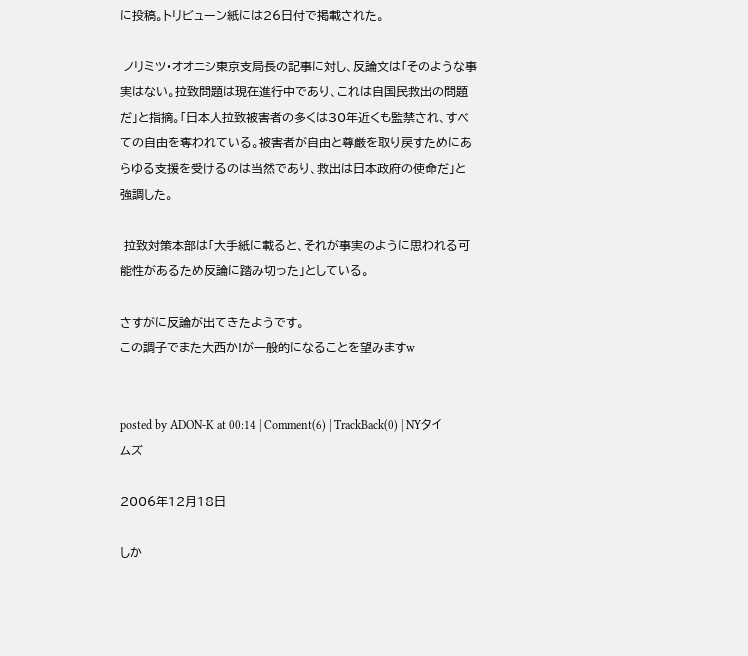に投稿。トリビューン紙には26日付で掲載された。

 ノリミツ・オオニシ東京支局長の記事に対し、反論文は「そのような事実はない。拉致問題は現在進行中であり、これは自国民救出の問題だ」と指摘。「日本人拉致被害者の多くは30年近くも監禁され、すべての自由を奪われている。被害者が自由と尊厳を取り戻すためにあらゆる支援を受けるのは当然であり、救出は日本政府の使命だ」と強調した。

 拉致対策本部は「大手紙に載ると、それが事実のように思われる可能性があるため反論に踏み切った」としている。

さすがに反論が出てきたようです。
この調子でまた大西か!が一般的になることを望みますw


posted by ADON-K at 00:14 | Comment(6) | TrackBack(0) | NYタイムズ

2006年12月18日

しか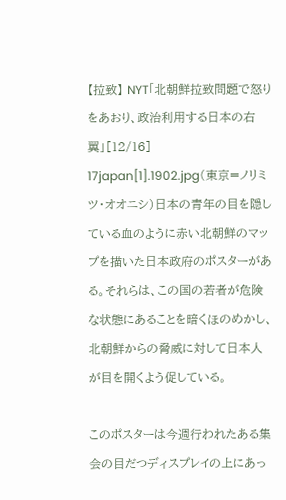【拉致】 NYT「北朝鮮拉致問題で怒りをあおり、政治利用する日本の右翼」[12/16]
17japan[1].1902.jpg(東京=ノリミツ・オオニシ)日本の青年の目を隠している血のように赤い北朝鮮のマップを描いた日本政府のポスターがある。それらは、この国の若者が危険な状態にあることを暗くほのめかし、北朝鮮からの脅威に対して日本人が目を開くよう促している。

このポスターは今週行われたある集会の目だつディスプレイの上にあっ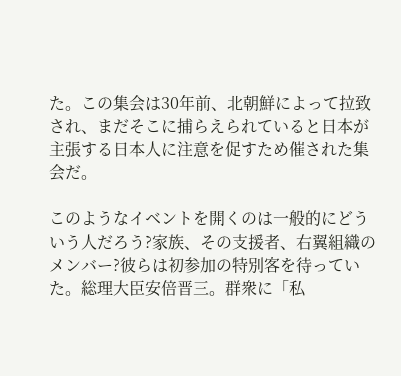た。この集会は30年前、北朝鮮によって拉致され、まだそこに捕らえられていると日本が主張する日本人に注意を促すため催された集会だ。

このようなイベントを開くのは一般的にどういう人だろう?家族、その支援者、右翼組織のメンバー?彼らは初参加の特別客を待っていた。総理大臣安倍晋三。群衆に「私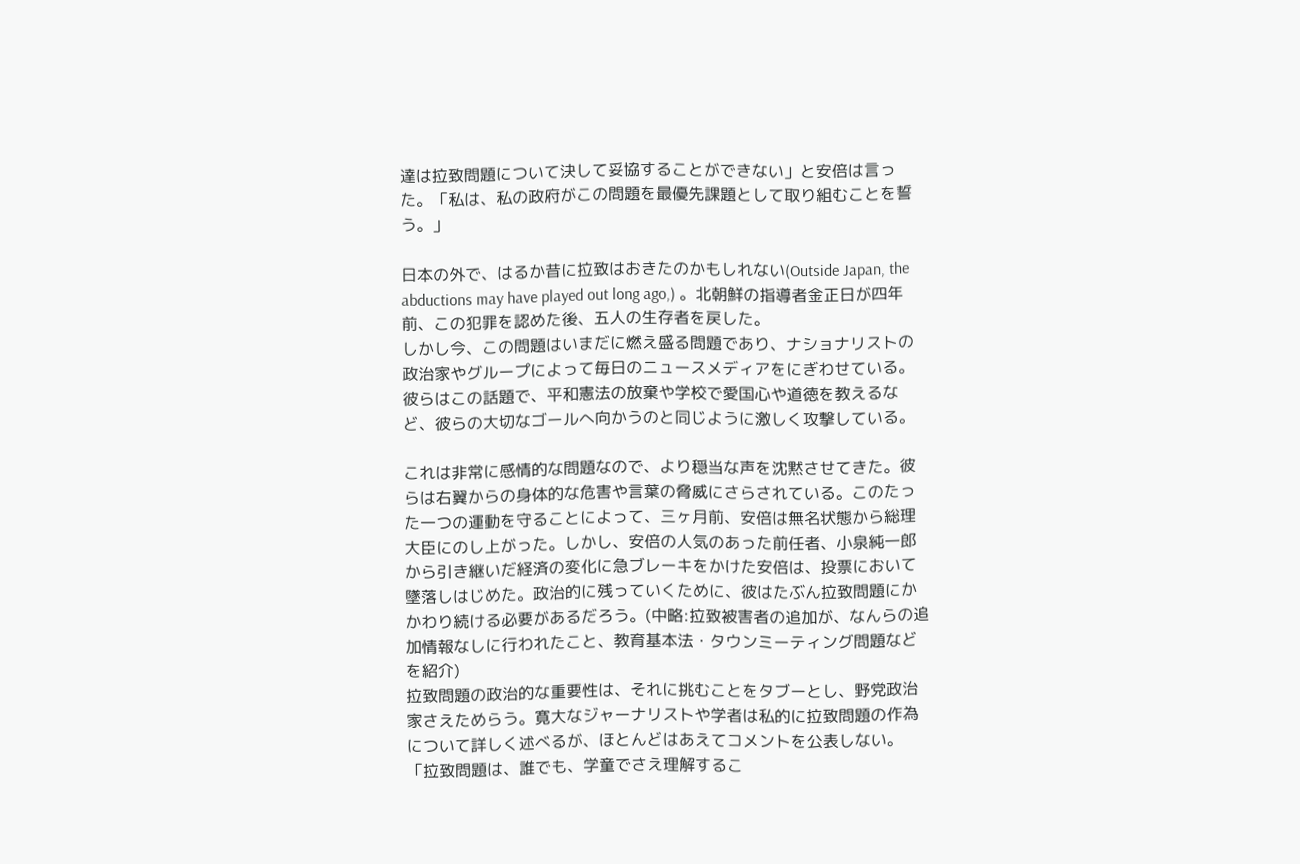達は拉致問題について決して妥協することができない」と安倍は言った。「私は、私の政府がこの問題を最優先課題として取り組むことを誓う。」

日本の外で、はるか昔に拉致はおきたのかもしれない(Outside Japan, the abductions may have played out long ago,) 。北朝鮮の指導者金正日が四年前、この犯罪を認めた後、五人の生存者を戻した。
しかし今、この問題はいまだに燃え盛る問題であり、ナショナリストの政治家やグループによって毎日のニュースメディアをにぎわせている。彼らはこの話題で、平和憲法の放棄や学校で愛国心や道徳を教えるなど、彼らの大切なゴールへ向かうのと同じように激しく攻撃している。

これは非常に感情的な問題なので、より穏当な声を沈黙させてきた。彼らは右翼からの身体的な危害や言葉の脅威にさらされている。このたった一つの運動を守ることによって、三ヶ月前、安倍は無名状態から総理大臣にのし上がった。しかし、安倍の人気のあった前任者、小泉純一郎から引き継いだ経済の変化に急ブレーキをかけた安倍は、投票において墜落しはじめた。政治的に残っていくために、彼はたぶん拉致問題にかかわり続ける必要があるだろう。(中略:拉致被害者の追加が、なんらの追加情報なしに行われたこと、教育基本法・タウンミーティング問題などを紹介)
拉致問題の政治的な重要性は、それに挑むことをタブーとし、野党政治家さえためらう。寛大なジャーナリストや学者は私的に拉致問題の作為について詳しく述べるが、ほとんどはあえてコメントを公表しない。「拉致問題は、誰でも、学童でさえ理解するこ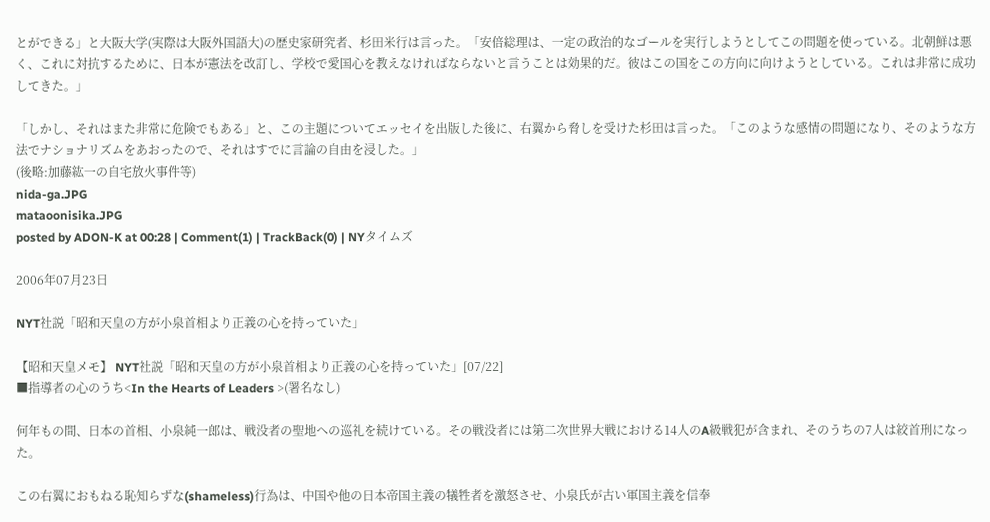とができる」と大阪大学(実際は大阪外国語大)の歴史家研究者、杉田米行は言った。「安倍総理は、一定の政治的なゴールを実行しようとしてこの問題を使っている。北朝鮮は悪く、これに対抗するために、日本が憲法を改訂し、学校で愛国心を教えなければならないと言うことは効果的だ。彼はこの国をこの方向に向けようとしている。これは非常に成功してきた。」

「しかし、それはまた非常に危険でもある」と、この主題についてエッセイを出版した後に、右翼から脅しを受けた杉田は言った。「このような感情の問題になり、そのような方法でナショナリズムをあおったので、それはすでに言論の自由を浸した。」
(後略:加藤紘一の自宅放火事件等)
nida-ga.JPG
mataoonisika.JPG
posted by ADON-K at 00:28 | Comment(1) | TrackBack(0) | NYタイムズ

2006年07月23日

NYT社説「昭和天皇の方が小泉首相より正義の心を持っていた」

【昭和天皇メモ】 NYT社説「昭和天皇の方が小泉首相より正義の心を持っていた」[07/22]
■指導者の心のうち<In the Hearts of Leaders >(署名なし)

何年もの間、日本の首相、小泉純一郎は、戦没者の聖地への巡礼を続けている。その戦没者には第二次世界大戦における14人のA級戦犯が含まれ、そのうちの7人は絞首刑になった。

この右翼におもねる恥知らずな(shameless)行為は、中国や他の日本帝国主義の犠牲者を激怒させ、小泉氏が古い軍国主義を信奉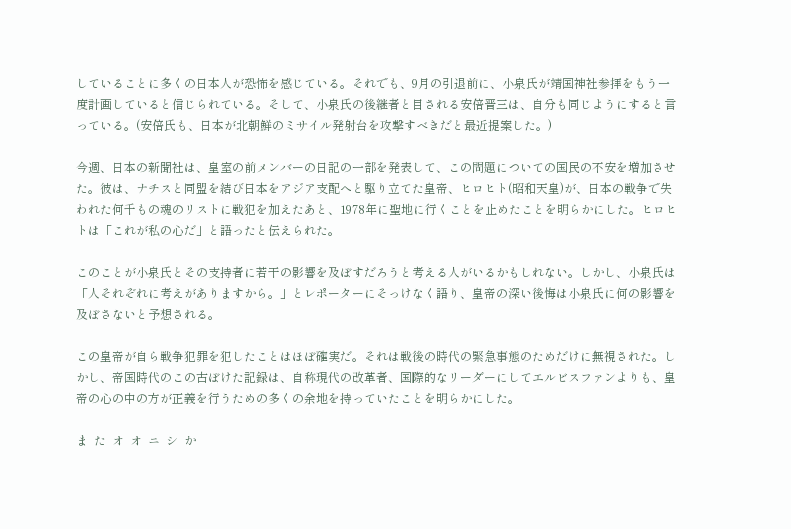していることに多くの日本人が恐怖を感じている。それでも、9月の引退前に、小泉氏が靖国神社参拝をもう一度計画していると信じられている。そして、小泉氏の後継者と目される安倍晋三は、自分も同じようにすると言っている。(安倍氏も、日本が北朝鮮のミサイル発射台を攻撃すべきだと最近提案した。)

今週、日本の新聞社は、皇室の前メンバーの日記の一部を発表して、この問題についての国民の不安を増加させた。彼は、ナチスと同盟を結び日本をアジア支配へと駆り立てた皇帝、ヒロヒト(昭和天皇)が、日本の戦争で失われた何千もの魂のリストに戦犯を加えたあと、1978年に聖地に行くことを止めたことを明らかにした。ヒロヒトは「これが私の心だ」と語ったと伝えられた。

このことが小泉氏とその支持者に若干の影響を及ぼすだろうと考える人がいるかもしれない。しかし、小泉氏は「人それぞれに考えがありますから。」とレポーターにそっけなく語り、皇帝の深い後悔は小泉氏に何の影響を及ぼさないと予想される。

この皇帝が自ら戦争犯罪を犯したことはほぼ確実だ。それは戦後の時代の緊急事態のためだけに無視された。しかし、帝国時代のこの古ぼけた記録は、自称現代の改革者、国際的なリーダーにしてエルビスファンよりも、皇帝の心の中の方が正義を行うための多くの余地を持っていたことを明らかにした。

ま  た  オ  オ  ニ  シ  か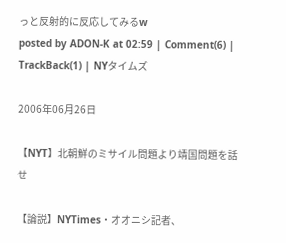っと反射的に反応してみるw
posted by ADON-K at 02:59 | Comment(6) | TrackBack(1) | NYタイムズ

2006年06月26日

【NYT】北朝鮮のミサイル問題より靖国問題を話せ

【論説】NYTimes・オオニシ記者、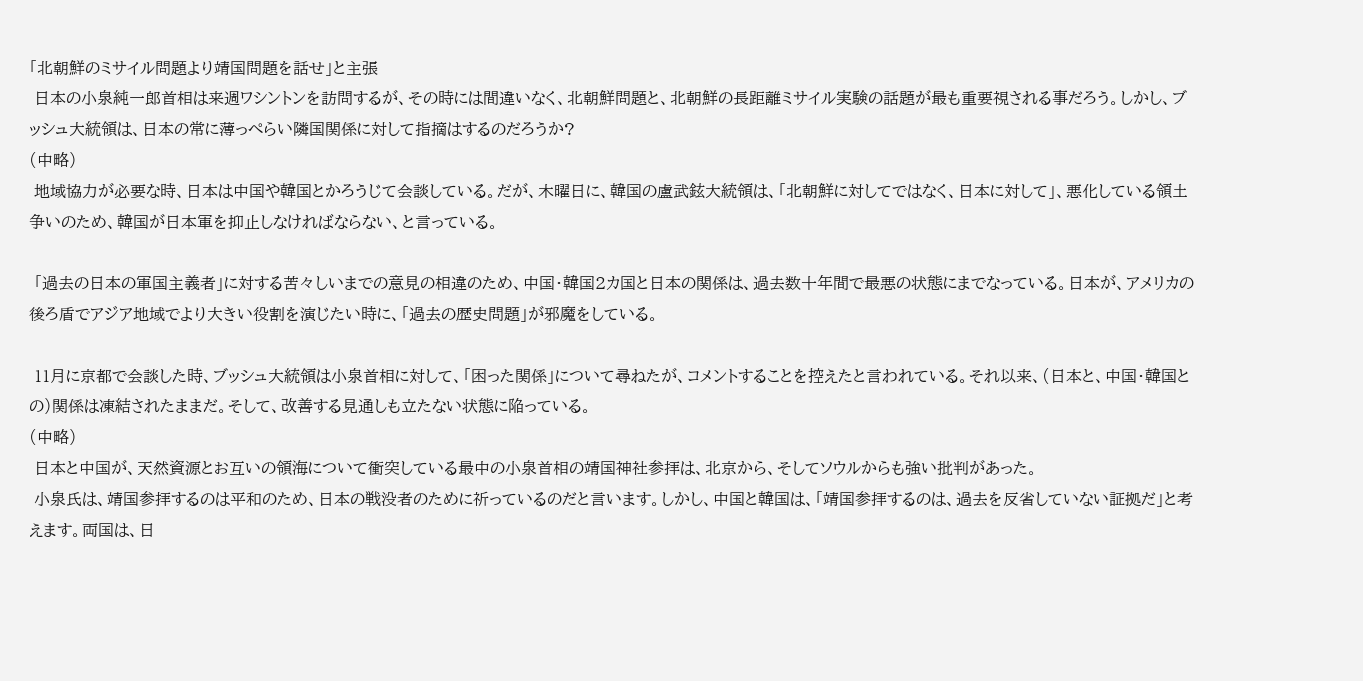「北朝鮮のミサイル問題より靖国問題を話せ」と主張
 日本の小泉純一郎首相は来週ワシントンを訪問するが、その時には間違いなく、北朝鮮問題と、北朝鮮の長距離ミサイル実験の話題が最も重要視される事だろう。しかし、ブッシュ大統領は、日本の常に薄っぺらい隣国関係に対して指摘はするのだろうか?
(中略)
 地域協力が必要な時、日本は中国や韓国とかろうじて会談している。だが、木曜日に、韓国の盧武鉉大統領は、「北朝鮮に対してではなく、日本に対して」、悪化している領土争いのため、韓国が日本軍を抑止しなければならない、と言っている。

 「過去の日本の軍国主義者」に対する苦々しいまでの意見の相違のため、中国・韓国2カ国と日本の関係は、過去数十年間で最悪の状態にまでなっている。日本が、アメリカの後ろ盾でアジア地域でより大きい役割を演じたい時に、「過去の歴史問題」が邪魔をしている。

 11月に京都で会談した時、ブッシュ大統領は小泉首相に対して、「困った関係」について尋ねたが、コメントすることを控えたと言われている。それ以来、(日本と、中国・韓国との)関係は凍結されたままだ。そして、改善する見通しも立たない状態に陥っている。
(中略)
 日本と中国が、天然資源とお互いの領海について衝突している最中の小泉首相の靖国神社参拝は、北京から、そしてソウルからも強い批判があった。
 小泉氏は、靖国参拝するのは平和のため、日本の戦没者のために祈っているのだと言います。しかし、中国と韓国は、「靖国参拝するのは、過去を反省していない証拠だ」と考えます。両国は、日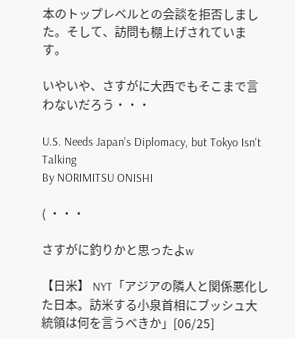本のトップレベルとの会談を拒否しました。そして、訪問も棚上げされています。

いやいや、さすがに大西でもそこまで言わないだろう・・・

U.S. Needs Japan's Diplomacy, but Tokyo Isn't Talking
By NORIMITSU ONISHI

( ・・・

さすがに釣りかと思ったよw

【日米】 NYT「アジアの隣人と関係悪化した日本。訪米する小泉首相にブッシュ大統領は何を言うべきか」[06/25]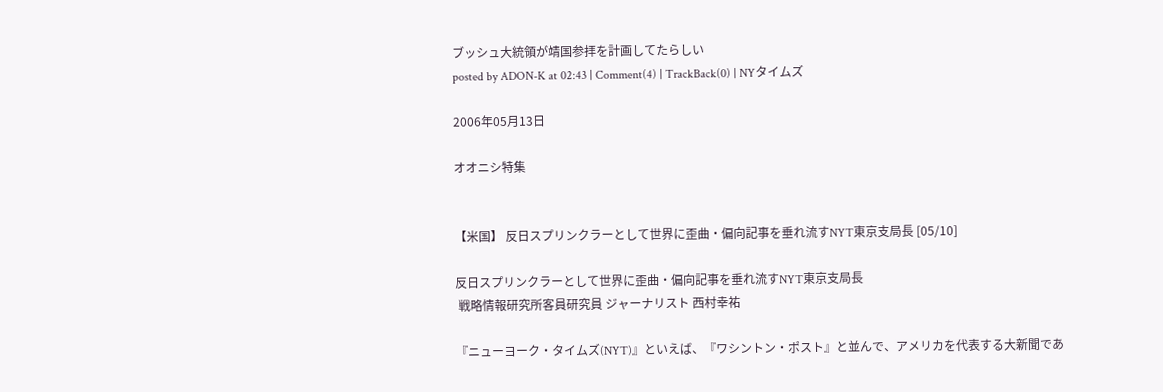ブッシュ大統領が靖国参拝を計画してたらしい
posted by ADON-K at 02:43 | Comment(4) | TrackBack(0) | NYタイムズ

2006年05月13日

オオニシ特集


【米国】 反日スプリンクラーとして世界に歪曲・偏向記事を垂れ流すNYT東京支局長 [05/10]

反日スプリンクラーとして世界に歪曲・偏向記事を垂れ流すNYT東京支局長
 戦略情報研究所客員研究員 ジャーナリスト 西村幸祐

『ニューヨーク・タイムズ(NYT)』といえば、『ワシントン・ポスト』と並んで、アメリカを代表する大新聞であ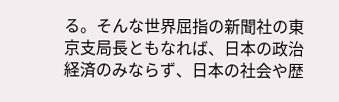る。そんな世界屈指の新聞社の東京支局長ともなれば、日本の政治経済のみならず、日本の社会や歴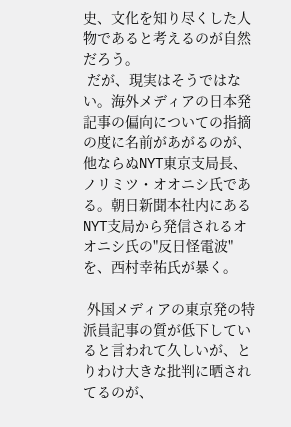史、文化を知り尽くした人物であると考えるのが自然だろう。
 だが、現実はそうではない。海外メディアの日本発記事の偏向についての指摘の度に名前があがるのが、他ならぬNYT東京支局長、ノリミツ・オオニシ氏である。朝日新聞本社内にあるNYT支局から発信されるオオニシ氏の"反日怪電波"を、西村幸祐氏が暴く。

 外国メディアの東京発の特派員記事の質が低下していると言われて久しいが、とりわけ大きな批判に晒されてるのが、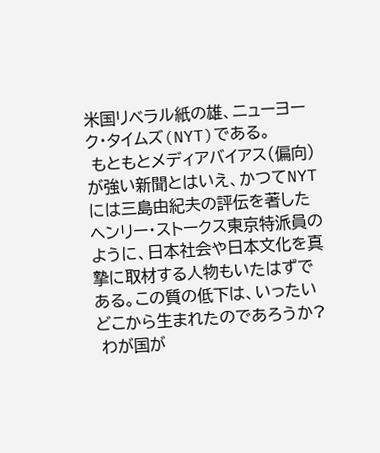米国リベラル紙の雄、ニューヨーク・タイムズ(NYT)である。
 もともとメディアバイアス(偏向)が強い新聞とはいえ、かつてNYTには三島由紀夫の評伝を著したヘンリー・ストークス東京特派員のように、日本社会や日本文化を真摯に取材する人物もいたはずである。この質の低下は、いったいどこから生まれたのであろうか?
 わが国が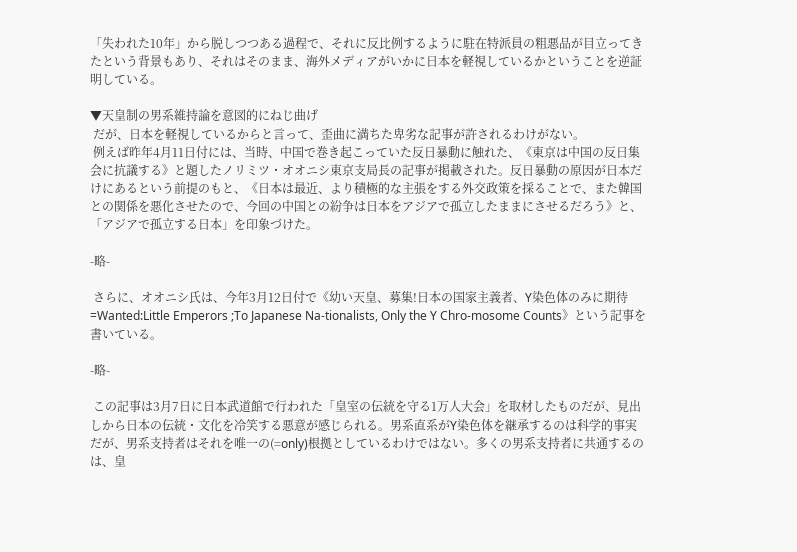「失われた10年」から脱しつつある過程で、それに反比例するように駐在特派員の粗悪品が目立ってきたという背景もあり、それはそのまま、海外メディアがいかに日本を軽視しているかということを逆証明している。

▼天皇制の男系維持論を意図的にねじ曲げ
 だが、日本を軽視しているからと言って、歪曲に満ちた卑劣な記事が許されるわけがない。
 例えば昨年4月11日付には、当時、中国で巻き起こっていた反日暴動に触れた、《東京は中国の反日集会に抗議する》と題したノリミツ・オオニシ東京支局長の記事が掲載された。反日暴動の原因が日本だけにあるという前提のもと、《日本は最近、より積極的な主張をする外交政策を採ることで、また韓国との関係を悪化させたので、今回の中国との紛争は日本をアジアで孤立したままにさせるだろう》と、「アジアで孤立する日本」を印象づけた。

-略-

 さらに、オオニシ氏は、今年3月12日付で《幼い天皇、募集!日本の国家主義者、Y染色体のみに期待=Wanted:Little Emperors ;To Japanese Na-tionalists, Only the Y Chro-mosome Counts》という記事を書いている。

-略-

 この記事は3月7日に日本武道館で行われた「皇室の伝統を守る1万人大会」を取材したものだが、見出しから日本の伝統・文化を冷笑する悪意が感じられる。男系直系がY染色体を継承するのは科学的事実だが、男系支持者はそれを唯一の(=only)根拠としているわけではない。多くの男系支持者に共通するのは、皇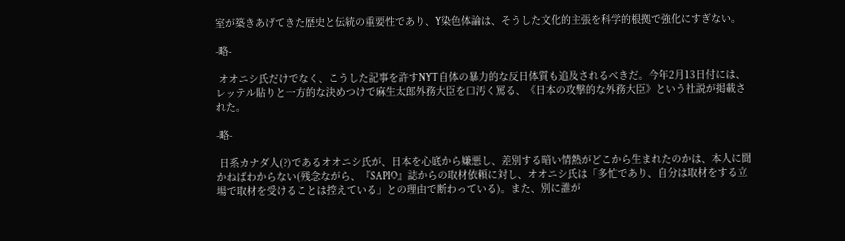室が築きあげてきた歴史と伝統の重要性であり、Y染色体論は、そうした文化的主張を科学的根拠で強化にすぎない。

-略-

 オオニシ氏だけでなく、こうした記事を許すNYT自体の暴力的な反日体質も追及されるべきだ。今年2月13日付には、レッテル貼りと一方的な決めつけで麻生太郎外務大臣を口汚く罵る、《日本の攻撃的な外務大臣》という社説が掲載された。

-略-

 日系カナダ人(?)であるオオニシ氏が、日本を心底から嫌悪し、差別する暗い情熱がどこから生まれたのかは、本人に聞かねばわからない(残念ながら、『SAPIO』誌からの取材依頼に対し、オオニシ氏は「多忙であり、自分は取材をする立場で取材を受けることは控えている」との理由で断わっている)。また、別に誰が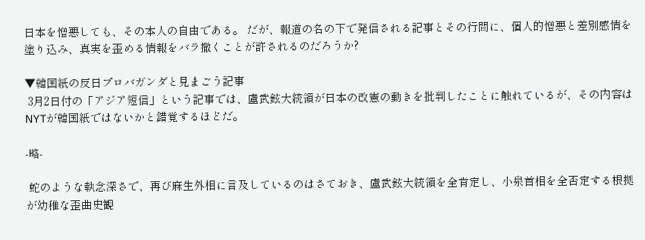日本を憎悪しても、その本人の自由である。 だが、報道の名の下で発信される記事とその行間に、個人的憎悪と差別感情を塗り込み、真実を歪める情報をバラ撒くことが許されるのだろうか?

▼韓国紙の反日プロバガンダと見まごう記事
 3月2日付の「アジア短信」という記事では、盧武鉉大統領が日本の改憲の動きを批判したことに触れているが、その内容はNYTが韓国紙ではないかと錯覚するほどだ。

-略-

 蛇のような執念深さで、再び麻生外相に言及しているのはさておき、盧武鉉大統領を全肯定し、小泉首相を全否定する根拠が幼稚な歪曲史観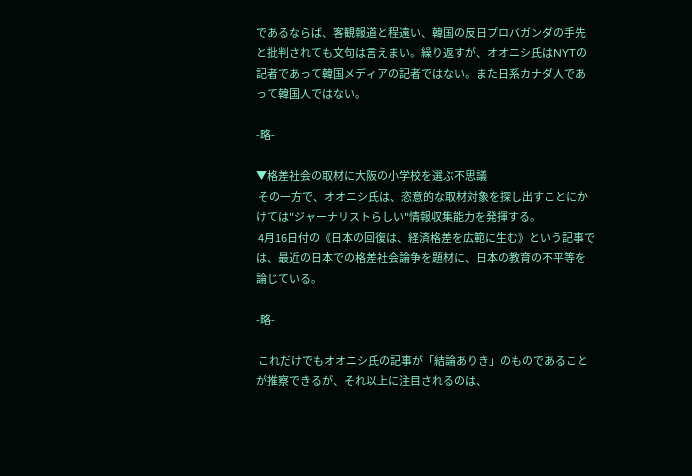であるならば、客観報道と程遠い、韓国の反日プロバガンダの手先と批判されても文句は言えまい。繰り返すが、オオニシ氏はNYTの記者であって韓国メディアの記者ではない。また日系カナダ人であって韓国人ではない。

-略-

▼格差社会の取材に大阪の小学校を選ぶ不思議
 その一方で、オオニシ氏は、恣意的な取材対象を探し出すことにかけては"ジャーナリストらしい"情報収集能力を発揮する。
 4月16日付の《日本の回復は、経済格差を広範に生む》という記事では、最近の日本での格差社会論争を題材に、日本の教育の不平等を論じている。

-略-

 これだけでもオオニシ氏の記事が「結論ありき」のものであることが推察できるが、それ以上に注目されるのは、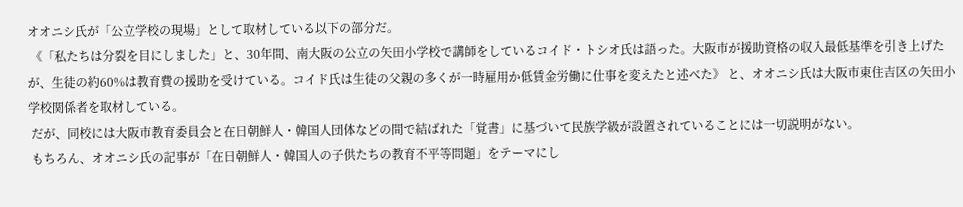オオニシ氏が「公立学校の現場」として取材している以下の部分だ。
 《「私たちは分裂を目にしました」と、30年間、南大阪の公立の矢田小学校で講師をしているコイド・トシオ氏は語った。大阪市が援助資格の収入最低基準を引き上げたが、生徒の約60%は教育費の援助を受けている。コイド氏は生徒の父親の多くが一時雇用か低賃金労働に仕事を変えたと述べた》 と、オオニシ氏は大阪市東住吉区の矢田小学校関係者を取材している。
 だが、同校には大阪市教育委員会と在日朝鮮人・韓国人団体などの間で結ばれた「覚書」に基づいて民族学級が設置されていることには一切説明がない。
 もちろん、オオニシ氏の記事が「在日朝鮮人・韓国人の子供たちの教育不平等問題」をテーマにし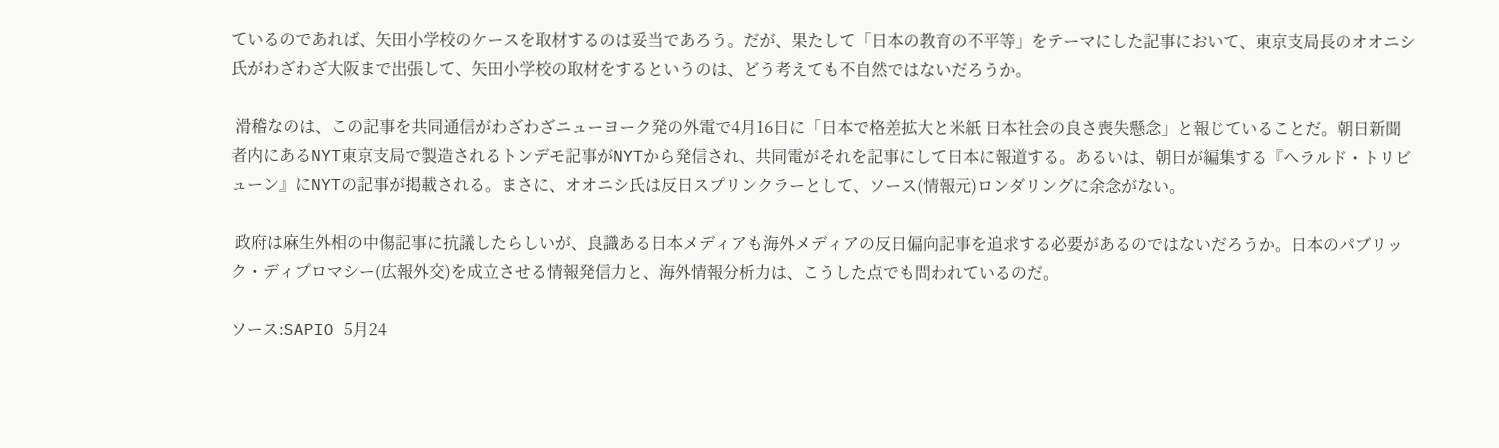ているのであれば、矢田小学校のケースを取材するのは妥当であろう。だが、果たして「日本の教育の不平等」をテーマにした記事において、東京支局長のオオニシ氏がわざわざ大阪まで出張して、矢田小学校の取材をするというのは、どう考えても不自然ではないだろうか。

 滑稽なのは、この記事を共同通信がわざわざニューヨーク発の外電で4月16日に「日本で格差拡大と米紙 日本社会の良さ喪失懸念」と報じていることだ。朝日新聞者内にあるNYT東京支局で製造されるトンデモ記事がNYTから発信され、共同電がそれを記事にして日本に報道する。あるいは、朝日が編集する『ヘラルド・トリビューン』にNYTの記事が掲載される。まさに、オオニシ氏は反日スプリンクラーとして、ソース(情報元)ロンダリングに余念がない。

 政府は麻生外相の中傷記事に抗議したらしいが、良識ある日本メディアも海外メディアの反日偏向記事を追求する必要があるのではないだろうか。日本のパブリック・ディプロマシー(広報外交)を成立させる情報発信力と、海外情報分析力は、こうした点でも問われているのだ。

ソース:SAPIO 5月24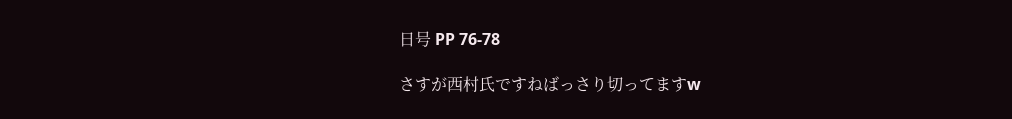日号 PP 76-78

さすが西村氏ですねばっさり切ってますw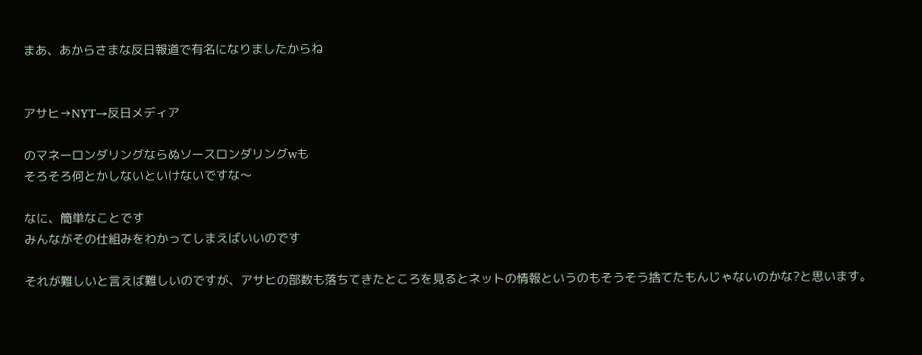まあ、あからさまな反日報道で有名になりましたからね


アサヒ→NYT→反日メディア

のマネーロンダリングならぬソースロンダリングwも
そろそろ何とかしないといけないですな〜

なに、簡単なことです
みんながその仕組みをわかってしまえばいいのです

それが難しいと言えば難しいのですが、アサヒの部数も落ちてきたところを見るとネットの情報というのもそうそう捨てたもんじゃないのかな?と思います。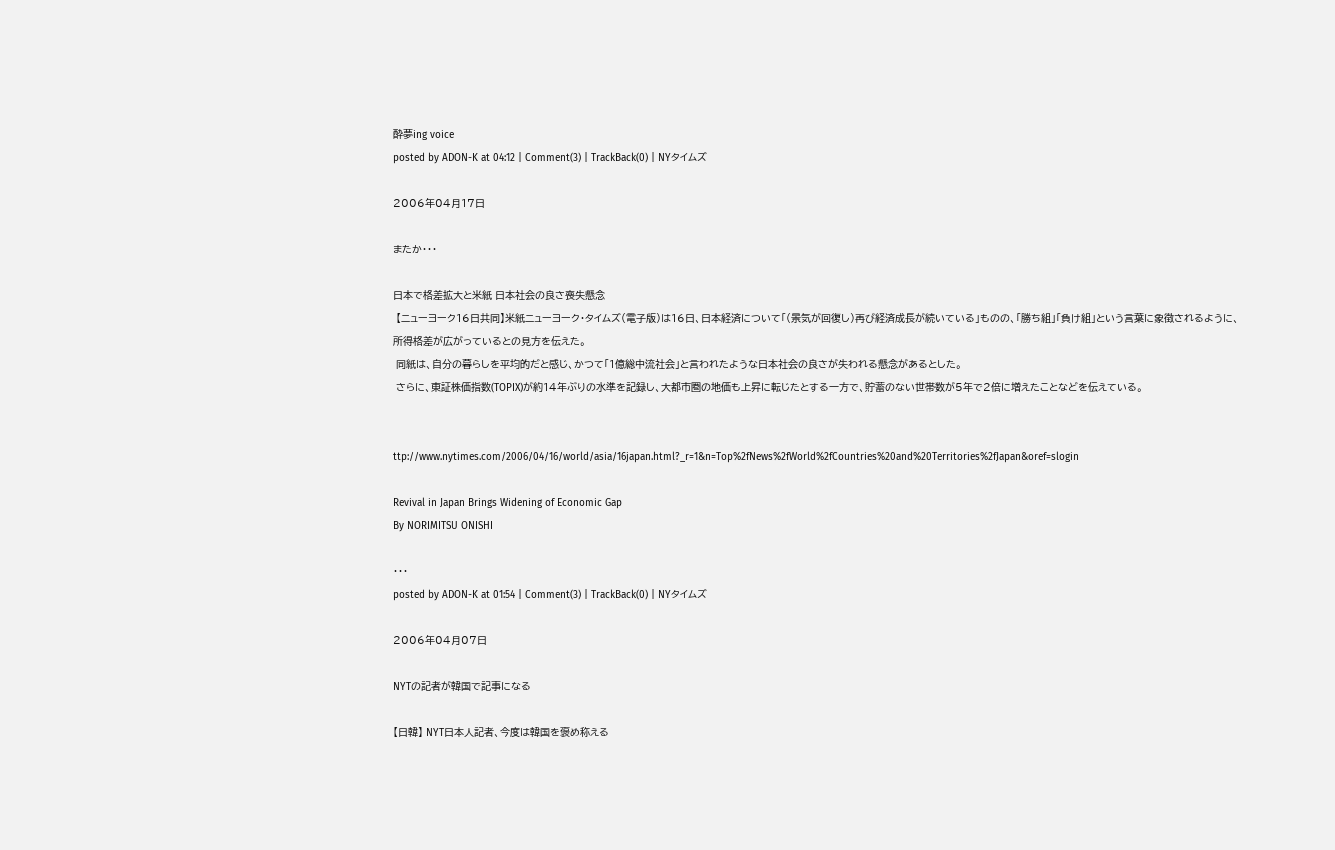酔夢ing voice
posted by ADON-K at 04:12 | Comment(3) | TrackBack(0) | NYタイムズ

2006年04月17日

またか・・・

日本で格差拡大と米紙 日本社会の良さ喪失懸念
 【ニューヨーク16日共同】米紙ニューヨーク・タイムズ(電子版)は16日、日本経済について「(景気が回復し)再び経済成長が続いている」ものの、「勝ち組」「負け組」という言葉に象徴されるように、所得格差が広がっているとの見方を伝えた。
 同紙は、自分の暮らしを平均的だと感じ、かつて「1億総中流社会」と言われたような日本社会の良さが失われる懸念があるとした。
 さらに、東証株価指数(TOPIX)が約14年ぶりの水準を記録し、大都市圏の地価も上昇に転じたとする一方で、貯蓄のない世帯数が5年で2倍に増えたことなどを伝えている。


ttp://www.nytimes.com/2006/04/16/world/asia/16japan.html?_r=1&n=Top%2fNews%2fWorld%2fCountries%20and%20Territories%2fJapan&oref=slogin

Revival in Japan Brings Widening of Economic Gap
By NORIMITSU ONISHI

・・・
posted by ADON-K at 01:54 | Comment(3) | TrackBack(0) | NYタイムズ

2006年04月07日

NYTの記者が韓国で記事になる

【日韓】 NYT日本人記者、今度は韓国を褒め称える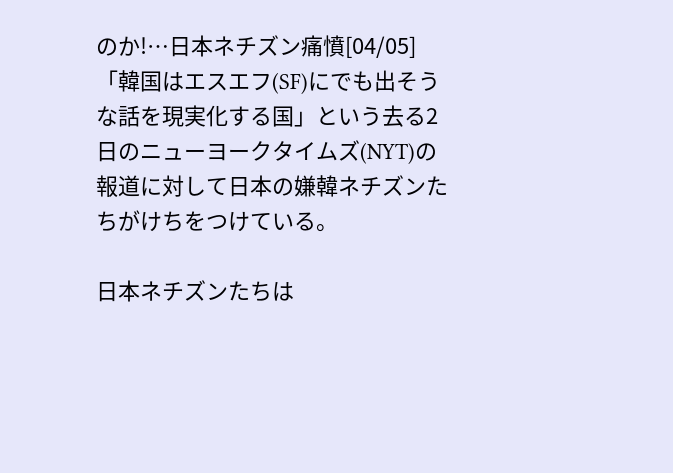のか!…日本ネチズン痛憤[04/05]
「韓国はエスエフ(SF)にでも出そうな話を現実化する国」という去る2日のニューヨークタイムズ(NYT)の報道に対して日本の嫌韓ネチズンたちがけちをつけている。

日本ネチズンたちは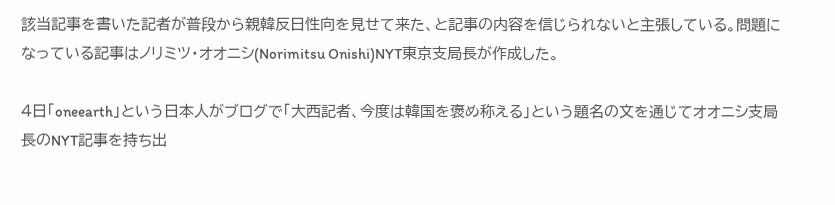該当記事を書いた記者が普段から親韓反日性向を見せて来た、と記事の内容を信じられないと主張している。問題になっている記事はノリミツ・オオニシ(Norimitsu Onishi)NYT東京支局長が作成した。

4日「oneearth」という日本人がブログで「大西記者、今度は韓国を褒め称える」という題名の文を通じてオオニシ支局長のNYT記事を持ち出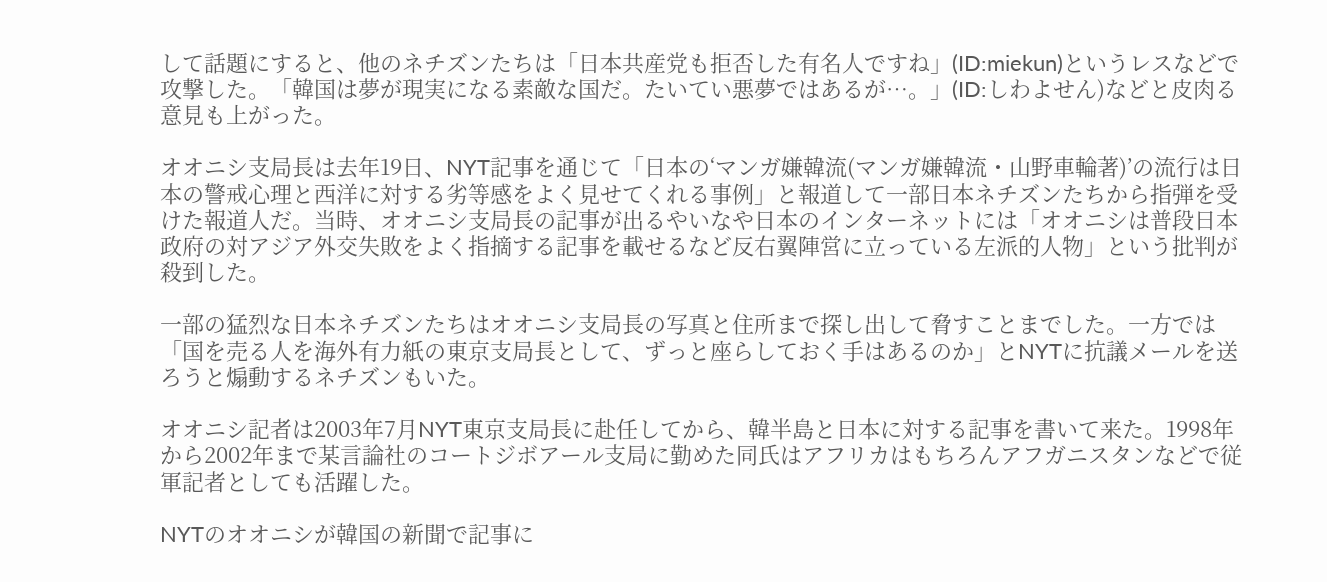して話題にすると、他のネチズンたちは「日本共産党も拒否した有名人ですね」(ID:miekun)というレスなどで攻撃した。「韓国は夢が現実になる素敵な国だ。たいてい悪夢ではあるが…。」(ID:しわよせん)などと皮肉る意見も上がった。

オオニシ支局長は去年19日、NYT記事を通じて「日本の‘マンガ嫌韓流(マンガ嫌韓流・山野車輪著)’の流行は日本の警戒心理と西洋に対する劣等感をよく見せてくれる事例」と報道して一部日本ネチズンたちから指弾を受けた報道人だ。当時、オオニシ支局長の記事が出るやいなや日本のインターネットには「オオニシは普段日本政府の対アジア外交失敗をよく指摘する記事を載せるなど反右翼陣営に立っている左派的人物」という批判が殺到した。

一部の猛烈な日本ネチズンたちはオオニシ支局長の写真と住所まで探し出して脅すことまでした。一方では「国を売る人を海外有力紙の東京支局長として、ずっと座らしておく手はあるのか」とNYTに抗議メールを送ろうと煽動するネチズンもいた。

オオニシ記者は2003年7月NYT東京支局長に赴任してから、韓半島と日本に対する記事を書いて来た。1998年から2002年まで某言論社のコートジボアール支局に勤めた同氏はアフリカはもちろんアフガニスタンなどで従軍記者としても活躍した。

NYTのオオニシが韓国の新聞で記事に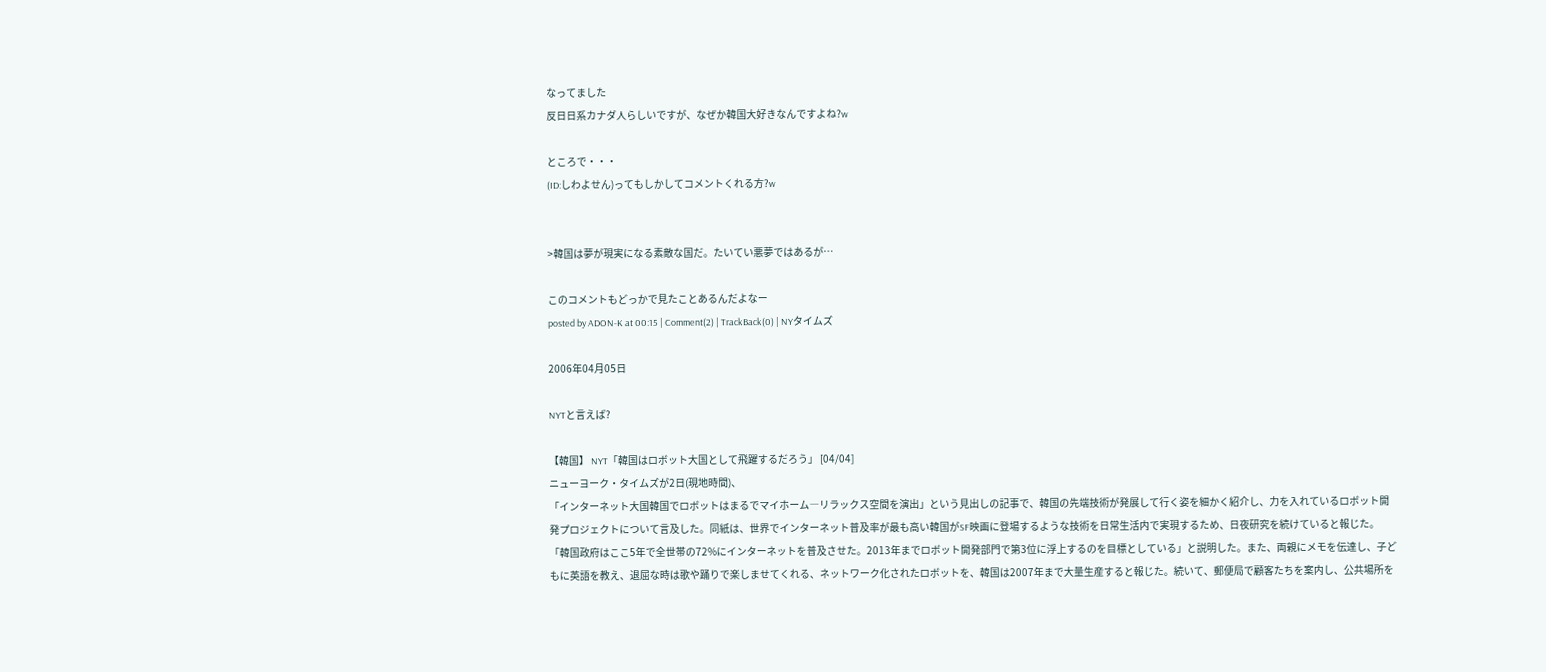なってました
反日日系カナダ人らしいですが、なぜか韓国大好きなんですよね?w

ところで・・・
(ID:しわよせん)ってもしかしてコメントくれる方?w


>韓国は夢が現実になる素敵な国だ。たいてい悪夢ではあるが…

このコメントもどっかで見たことあるんだよなー
posted by ADON-K at 00:15 | Comment(2) | TrackBack(0) | NYタイムズ

2006年04月05日

NYTと言えば?

【韓国】 NYT「韓国はロボット大国として飛躍するだろう」 [04/04]
ニューヨーク・タイムズが2日(現地時間)、
「インターネット大国韓国でロボットはまるでマイホーム―リラックス空間を演出」という見出しの記事で、韓国の先端技術が発展して行く姿を細かく紹介し、力を入れているロボット開発プロジェクトについて言及した。同紙は、世界でインターネット普及率が最も高い韓国がSF映画に登場するような技術を日常生活内で実現するため、日夜研究を続けていると報じた。「韓国政府はここ5年で全世帯の72%にインターネットを普及させた。2013年までロボット開発部門で第3位に浮上するのを目標としている」と説明した。また、両親にメモを伝達し、子どもに英語を教え、退屈な時は歌や踊りで楽しませてくれる、ネットワーク化されたロボットを、韓国は2007年まで大量生産すると報じた。続いて、郵便局で顧客たちを案内し、公共場所を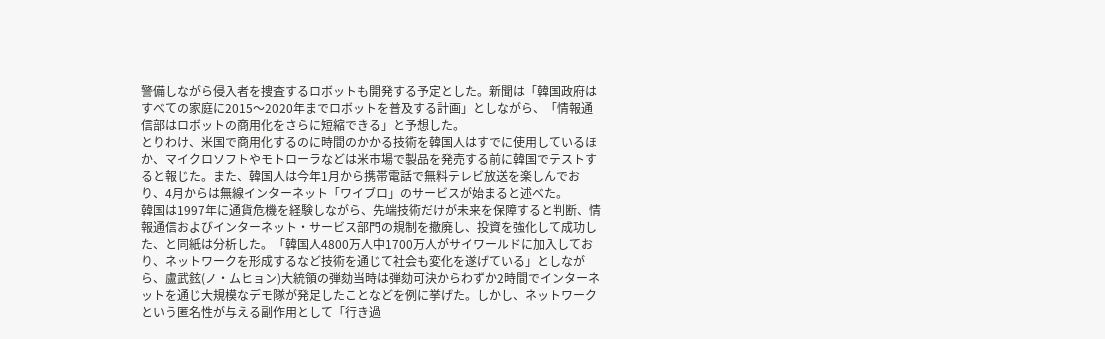警備しながら侵入者を捜査するロボットも開発する予定とした。新聞は「韓国政府はすべての家庭に2015〜2020年までロボットを普及する計画」としながら、「情報通信部はロボットの商用化をさらに短縮できる」と予想した。
とりわけ、米国で商用化するのに時間のかかる技術を韓国人はすでに使用しているほか、マイクロソフトやモトローラなどは米市場で製品を発売する前に韓国でテストすると報じた。また、韓国人は今年1月から携帯電話で無料テレビ放送を楽しんでおり、4月からは無線インターネット「ワイブロ」のサービスが始まると述べた。
韓国は1997年に通貨危機を経験しながら、先端技術だけが未来を保障すると判断、情報通信およびインターネット・サービス部門の規制を撤廃し、投資を強化して成功した、と同紙は分析した。「韓国人4800万人中1700万人がサイワールドに加入しており、ネットワークを形成するなど技術を通じて社会も変化を遂げている」としながら、盧武鉉(ノ・ムヒョン)大統領の弾劾当時は弾劾可決からわずか2時間でインターネットを通じ大規模なデモ隊が発足したことなどを例に挙げた。しかし、ネットワークという匿名性が与える副作用として「行き過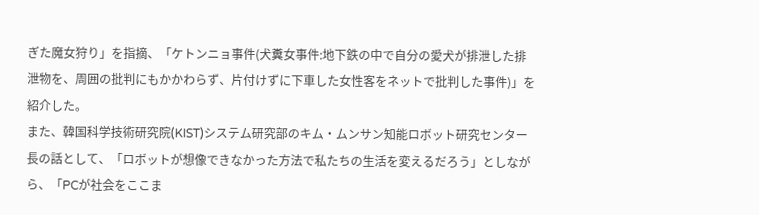ぎた魔女狩り」を指摘、「ケトンニョ事件(犬糞女事件:地下鉄の中で自分の愛犬が排泄した排泄物を、周囲の批判にもかかわらず、片付けずに下車した女性客をネットで批判した事件)」を紹介した。
また、韓国科学技術研究院(KIST)システム研究部のキム・ムンサン知能ロボット研究センター長の話として、「ロボットが想像できなかった方法で私たちの生活を変えるだろう」としながら、「PCが社会をここま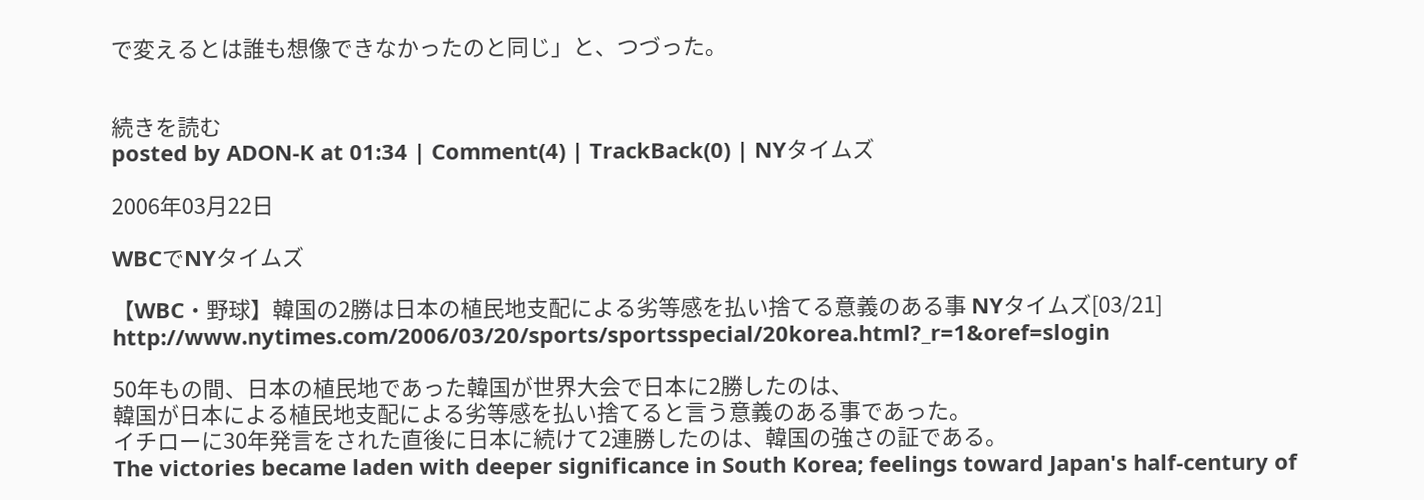で変えるとは誰も想像できなかったのと同じ」と、つづった。


続きを読む
posted by ADON-K at 01:34 | Comment(4) | TrackBack(0) | NYタイムズ

2006年03月22日

WBCでNYタイムズ

【WBC・野球】韓国の2勝は日本の植民地支配による劣等感を払い捨てる意義のある事 NYタイムズ[03/21]
http://www.nytimes.com/2006/03/20/sports/sportsspecial/20korea.html?_r=1&oref=slogin

50年もの間、日本の植民地であった韓国が世界大会で日本に2勝したのは、
韓国が日本による植民地支配による劣等感を払い捨てると言う意義のある事であった。
イチローに30年発言をされた直後に日本に続けて2連勝したのは、韓国の強さの証である。
The victories became laden with deeper significance in South Korea; feelings toward Japan's half-century of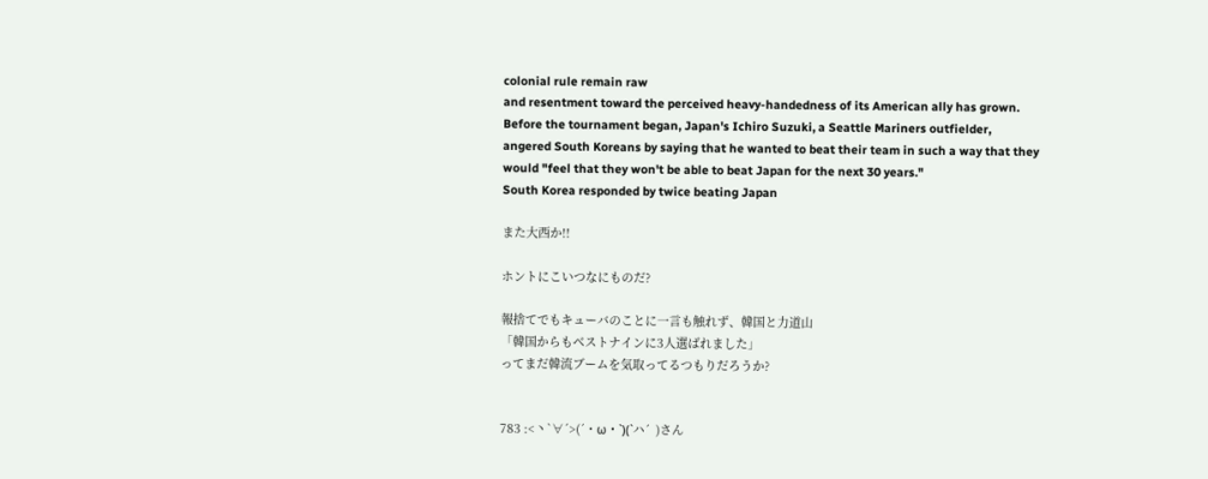colonial rule remain raw
and resentment toward the perceived heavy-handedness of its American ally has grown.
Before the tournament began, Japan's Ichiro Suzuki, a Seattle Mariners outfielder,
angered South Koreans by saying that he wanted to beat their team in such a way that they would "feel that they won't be able to beat Japan for the next 30 years."
South Korea responded by twice beating Japan

また大西か!!

ホントにこいつなにものだ?

報捨てでもキューバのことに一言も触れず、韓国と力道山
「韓国からもベストナインに3人選ばれました」
ってまだ韓流ブームを気取ってるつもりだろうか?


783 :<丶`∀´>(´・ω・`)(`ハ´  )さん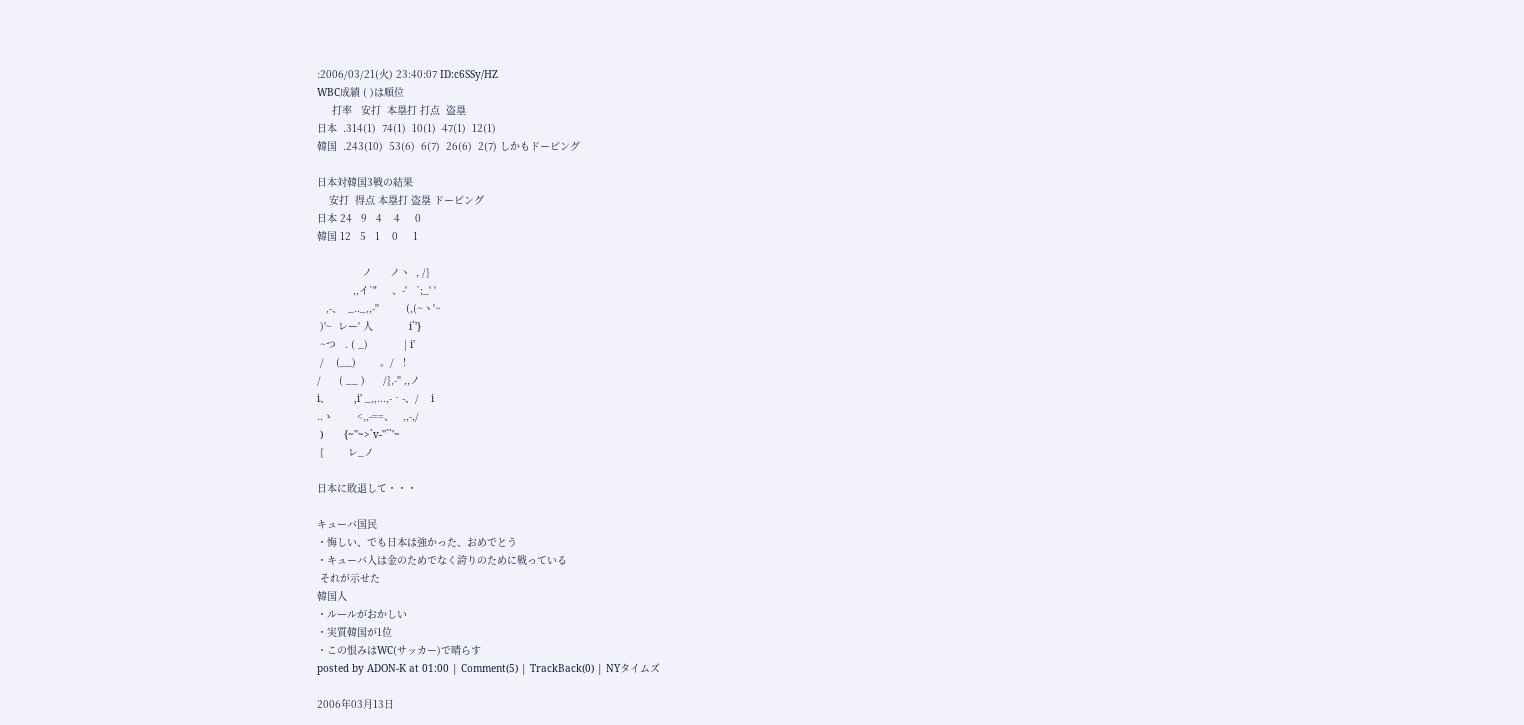:2006/03/21(火) 23:40:07 ID:c6SSy/HZ
WBC成績 ( )は順位
     打率   安打  本塁打 打点  盗塁
日本  .314(1)  74(1)  10(1)  47(1)  12(1)
韓国  .243(10)  53(6)  6(7)  26(6)  2(7) しかもドーピング

日本対韓国3戦の結果
    安打  得点 本塁打 盗塁 ドーピング
日本 24   9   4    4     0
韓国 12   5   1    0     1

               ノ      ノヽ  , /}
            ,,イ`"     、-'   `;_' '
   ,-、  _.._,,-''         (,(~ヽ'~
 )'~  レー' 人            i`'}
 ~つ   . ( _)            | i'
 /    (__)        。/   !
/      ( __ )      /},-'' ,,ノ
i、        ,i' _,,...,-‐-、/    i
..ゝ        <,,-==、   ,,-,/
 )       {~''~>`v-''``'~
 {        レ_ノ

日本に敗退して・・・

キューバ国民
・悔しい、でも日本は強かった、おめでとう
・キューバ人は金のためでなく誇りのために戦っている
 それが示せた
韓国人
・ルールがおかしい
・実質韓国が1位
・この恨みはWC(サッカー)で晴らす
posted by ADON-K at 01:00 | Comment(5) | TrackBack(0) | NYタイムズ

2006年03月13日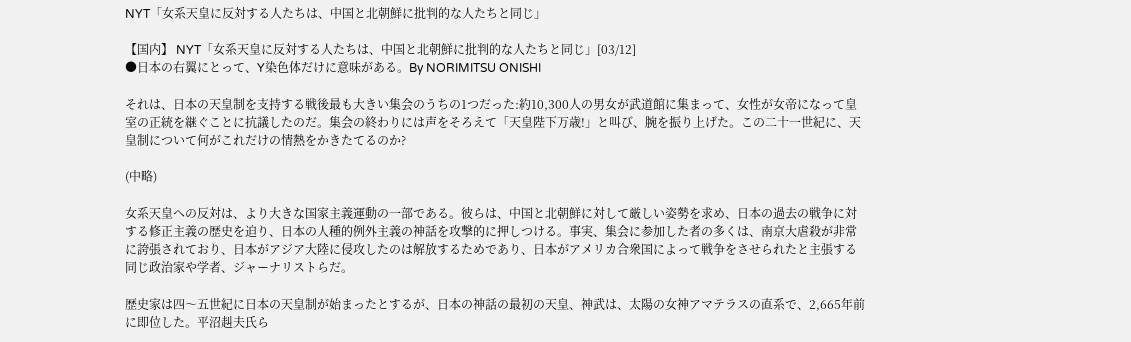NYT「女系天皇に反対する人たちは、中国と北朝鮮に批判的な人たちと同じ」

【国内】 NYT「女系天皇に反対する人たちは、中国と北朝鮮に批判的な人たちと同じ」[03/12]
●日本の右翼にとって、Y染色体だけに意味がある。By NORIMITSU ONISHI

それは、日本の天皇制を支持する戦後最も大きい集会のうちの1つだった:約10,300人の男女が武道館に集まって、女性が女帝になって皇室の正統を継ぐことに抗議したのだ。集会の終わりには声をそろえて「天皇陛下万歳!」と叫び、腕を振り上げた。この二十一世紀に、天皇制について何がこれだけの情熱をかきたてるのか?

(中略)

女系天皇への反対は、より大きな国家主義運動の一部である。彼らは、中国と北朝鮮に対して厳しい姿勢を求め、日本の過去の戦争に対する修正主義の歴史を迫り、日本の人種的例外主義の神話を攻撃的に押しつける。事実、集会に参加した者の多くは、南京大虐殺が非常に誇張されており、日本がアジア大陸に侵攻したのは解放するためであり、日本がアメリカ合衆国によって戦争をさせられたと主張する同じ政治家や学者、ジャーナリストらだ。

歴史家は四〜五世紀に日本の天皇制が始まったとするが、日本の神話の最初の天皇、神武は、太陽の女神アマテラスの直系で、2,665年前に即位した。平沼赳夫氏ら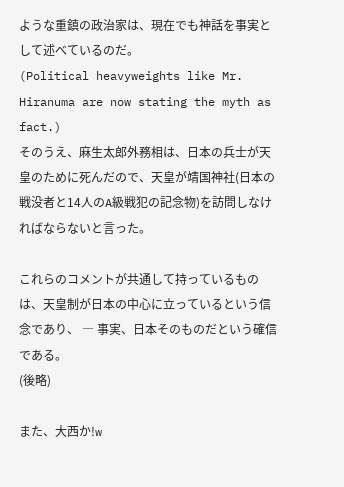ような重鎮の政治家は、現在でも神話を事実として述べているのだ。
(Political heavyweights like Mr. Hiranuma are now stating the myth as fact.)
そのうえ、麻生太郎外務相は、日本の兵士が天皇のために死んだので、天皇が靖国神社(日本の戦没者と14人のA級戦犯の記念物)を訪問しなければならないと言った。

これらのコメントが共通して持っているものは、天皇制が日本の中心に立っているという信念であり、 ― 事実、日本そのものだという確信である。
(後略)

また、大西か!w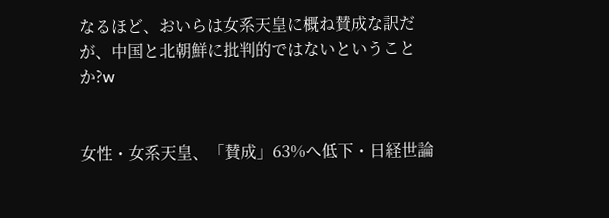なるほど、おいらは女系天皇に概ね賛成な訳だが、中国と北朝鮮に批判的ではないということか?w


女性・女系天皇、「賛成」63%へ低下・日経世論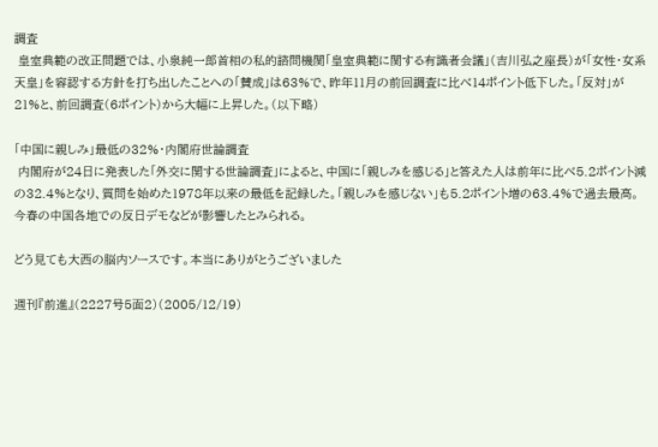調査
 皇室典範の改正問題では、小泉純一郎首相の私的諮問機関「皇室典範に関する有識者会議」(吉川弘之座長)が「女性・女系天皇」を容認する方針を打ち出したことへの「賛成」は63%で、昨年11月の前回調査に比べ14ポイント低下した。「反対」が21%と、前回調査(6ポイント)から大幅に上昇した。(以下略)

「中国に親しみ」最低の32%・内閣府世論調査
 内閣府が24日に発表した「外交に関する世論調査」によると、中国に「親しみを感じる」と答えた人は前年に比べ5.2ポイント減の32.4%となり、質問を始めた1978年以来の最低を記録した。「親しみを感じない」も5.2ポイント増の63.4%で過去最高。今春の中国各地での反日デモなどが影響したとみられる。

どう見ても大西の脳内ソースです。本当にありがとうございました

週刊『前進』(2227号5面2)(2005/12/19)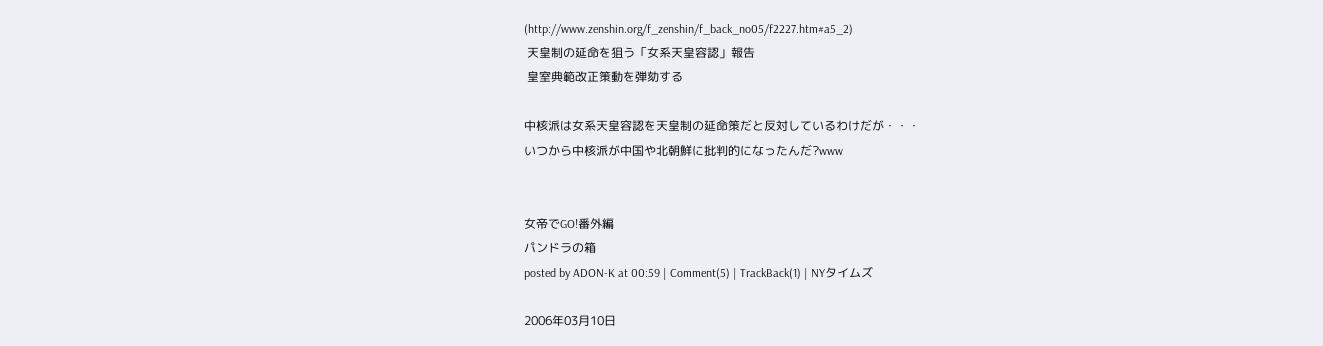(http://www.zenshin.org/f_zenshin/f_back_no05/f2227.htm#a5_2)
 天皇制の延命を狙う「女系天皇容認」報告
 皇室典範改正策動を弾劾する

中核派は女系天皇容認を天皇制の延命策だと反対しているわけだが・・・
いつから中核派が中国や北朝鮮に批判的になったんだ?www


女帝でGO!番外編
パンドラの箱
posted by ADON-K at 00:59 | Comment(5) | TrackBack(1) | NYタイムズ

2006年03月10日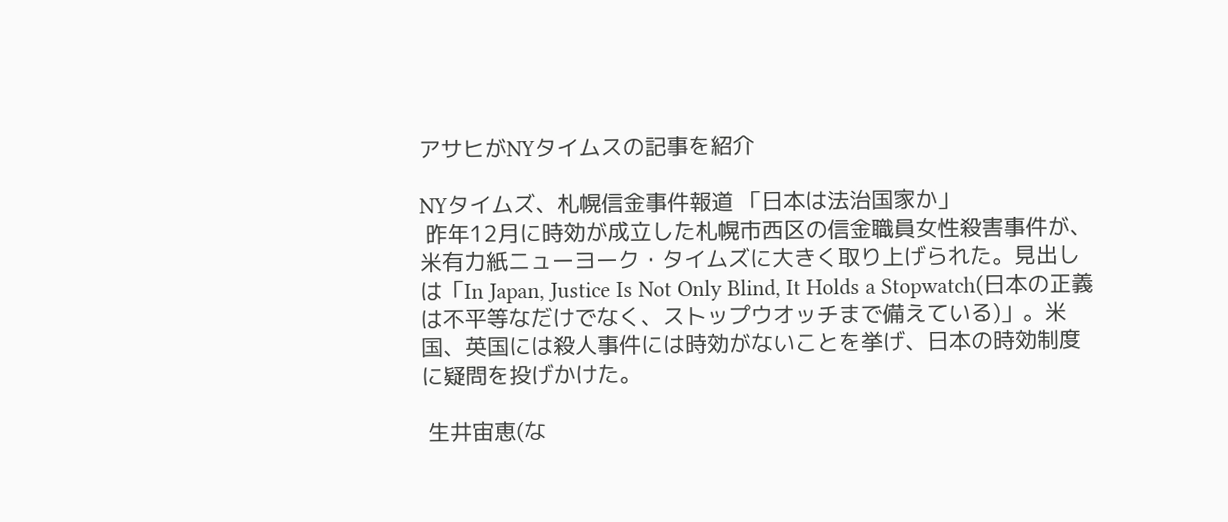アサヒがNYタイムスの記事を紹介

NYタイムズ、札幌信金事件報道 「日本は法治国家か」
 昨年12月に時効が成立した札幌市西区の信金職員女性殺害事件が、米有力紙ニューヨーク・タイムズに大きく取り上げられた。見出しは「In Japan, Justice Is Not Only Blind, It Holds a Stopwatch(日本の正義は不平等なだけでなく、ストップウオッチまで備えている)」。米国、英国には殺人事件には時効がないことを挙げ、日本の時効制度に疑問を投げかけた。

 生井宙恵(な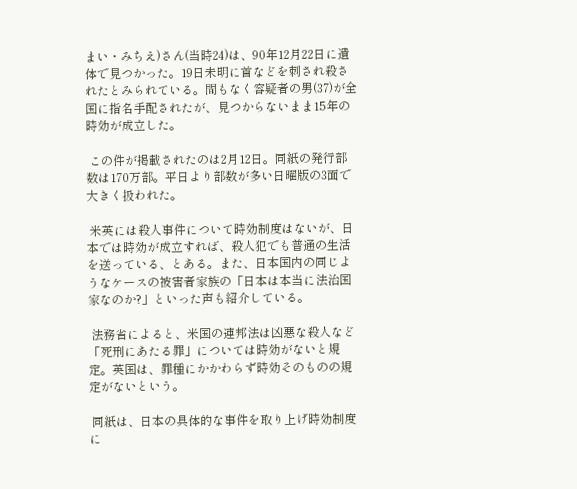まい・みちえ)さん(当時24)は、90年12月22日に遺体で見つかった。19日未明に首などを刺され殺されたとみられている。間もなく容疑者の男(37)が全国に指名手配されたが、見つからないまま15年の時効が成立した。

 この件が掲載されたのは2月12日。同紙の発行部数は170万部。平日より部数が多い日曜版の3面で大きく扱われた。

 米英には殺人事件について時効制度はないが、日本では時効が成立すれば、殺人犯でも普通の生活を送っている、とある。また、日本国内の同じようなケースの被害者家族の「日本は本当に法治国家なのか?」といった声も紹介している。

 法務省によると、米国の連邦法は凶悪な殺人など「死刑にあたる罪」については時効がないと規定。英国は、罪種にかかわらず時効そのものの規定がないという。

 同紙は、日本の具体的な事件を取り上げ時効制度に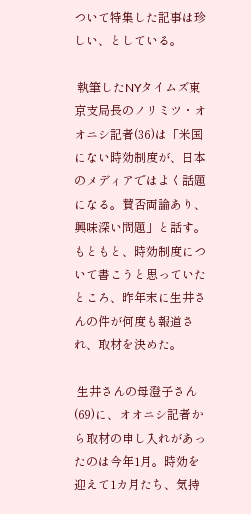ついて特集した記事は珍しい、としている。

 執筆したNYタイムズ東京支局長のノリミツ・オオニシ記者(36)は「米国にない時効制度が、日本のメディアではよく話題になる。賛否両論あり、興味深い問題」と話す。もともと、時効制度について書こうと思っていたところ、昨年末に生井さんの件が何度も報道され、取材を決めた。

 生井さんの母澄子さん(69)に、オオニシ記者から取材の申し入れがあったのは今年1月。時効を迎えて1カ月たち、気持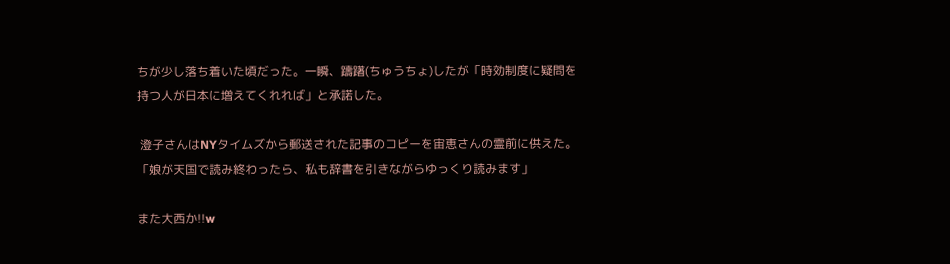ちが少し落ち着いた頃だった。一瞬、躊躇(ちゅうちょ)したが「時効制度に疑問を持つ人が日本に増えてくれれば」と承諾した。

 澄子さんはNYタイムズから郵送された記事のコピーを宙恵さんの霊前に供えた。「娘が天国で読み終わったら、私も辞書を引きながらゆっくり読みます」

また大西か!!w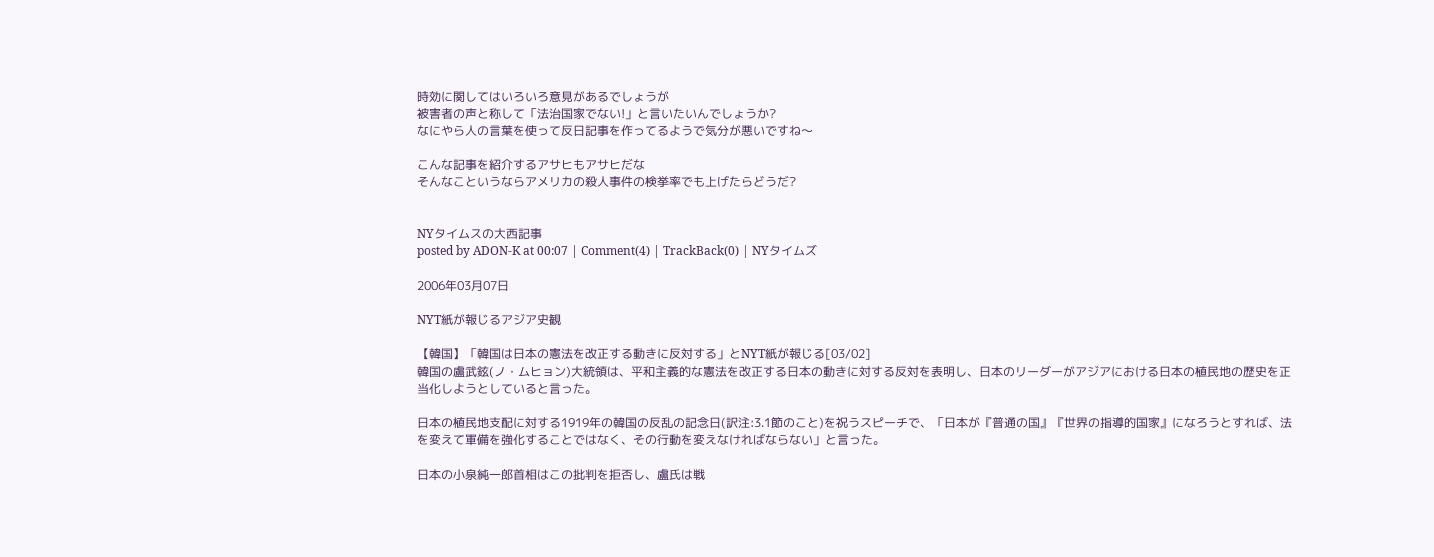時効に関してはいろいろ意見があるでしょうが
被害者の声と称して「法治国家でない!」と言いたいんでしょうか?
なにやら人の言葉を使って反日記事を作ってるようで気分が悪いですね〜

こんな記事を紹介するアサヒもアサヒだな
そんなこというならアメリカの殺人事件の検挙率でも上げたらどうだ?


NYタイムスの大西記事
posted by ADON-K at 00:07 | Comment(4) | TrackBack(0) | NYタイムズ

2006年03月07日

NYT紙が報じるアジア史観

【韓国】「韓国は日本の憲法を改正する動きに反対する」とNYT紙が報じる[03/02]
韓国の盧武鉉(ノ・ムヒョン)大統領は、平和主義的な憲法を改正する日本の動きに対する反対を表明し、日本のリーダーがアジアにおける日本の植民地の歴史を正当化しようとしていると言った。

日本の植民地支配に対する1919年の韓国の反乱の記念日(訳注:3.1節のこと)を祝うスピーチで、「日本が『普通の国』『世界の指導的国家』になろうとすれば、法を変えて軍備を強化することではなく、その行動を変えなければならない」と言った。

日本の小泉純一郎首相はこの批判を拒否し、盧氏は戦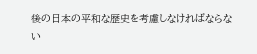後の日本の平和な歴史を考慮しなければならない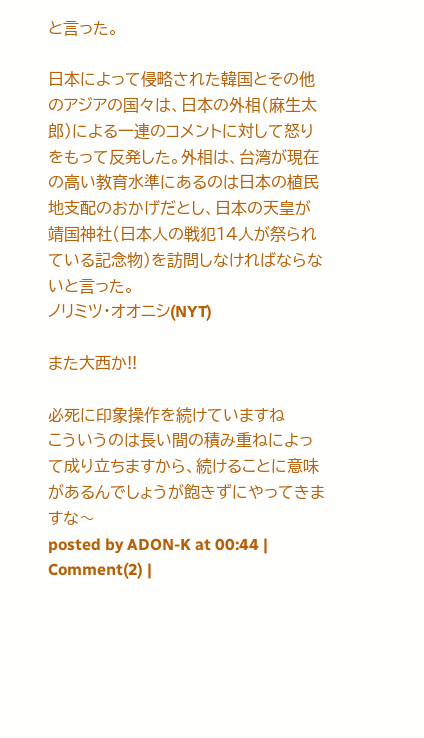と言った。

日本によって侵略された韓国とその他のアジアの国々は、日本の外相(麻生太郎)による一連のコメントに対して怒りをもって反発した。外相は、台湾が現在の高い教育水準にあるのは日本の植民地支配のおかげだとし、日本の天皇が靖国神社(日本人の戦犯14人が祭られている記念物)を訪問しなければならないと言った。
ノリミツ・オオニシ(NYT)

また大西か!!

必死に印象操作を続けていますね
こういうのは長い間の積み重ねによって成り立ちますから、続けることに意味があるんでしょうが飽きずにやってきますな〜
posted by ADON-K at 00:44 | Comment(2) |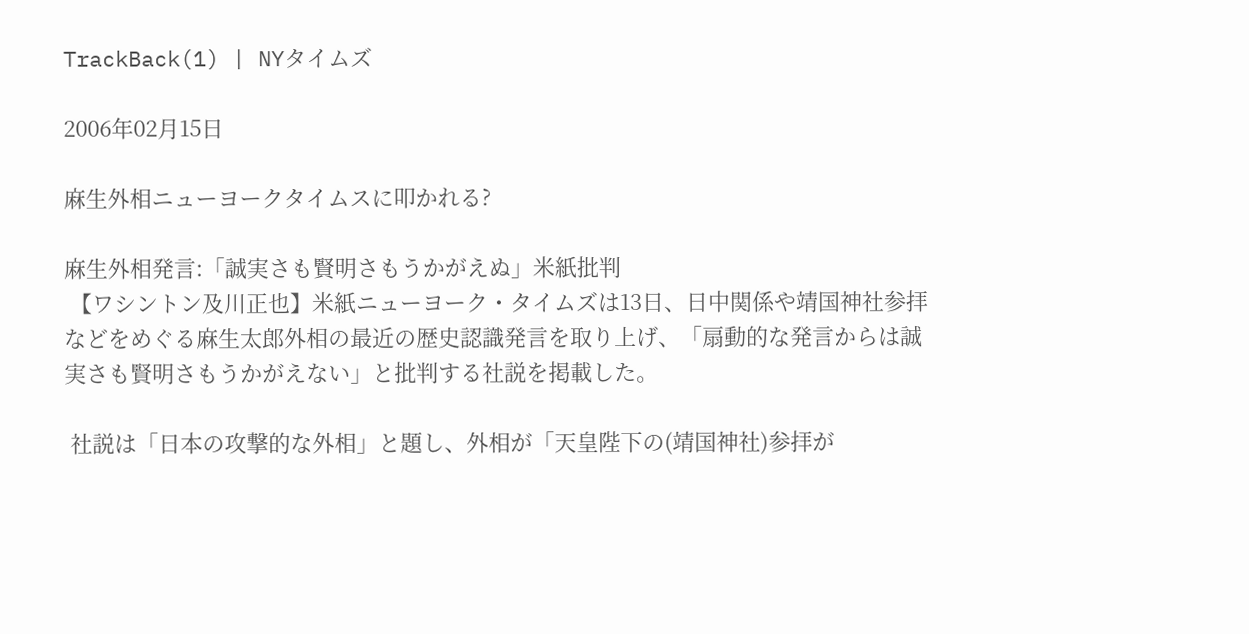TrackBack(1) | NYタイムズ

2006年02月15日

麻生外相ニューヨークタイムスに叩かれる?

麻生外相発言:「誠実さも賢明さもうかがえぬ」米紙批判
 【ワシントン及川正也】米紙ニューヨーク・タイムズは13日、日中関係や靖国神社参拝などをめぐる麻生太郎外相の最近の歴史認識発言を取り上げ、「扇動的な発言からは誠実さも賢明さもうかがえない」と批判する社説を掲載した。

 社説は「日本の攻撃的な外相」と題し、外相が「天皇陛下の(靖国神社)参拝が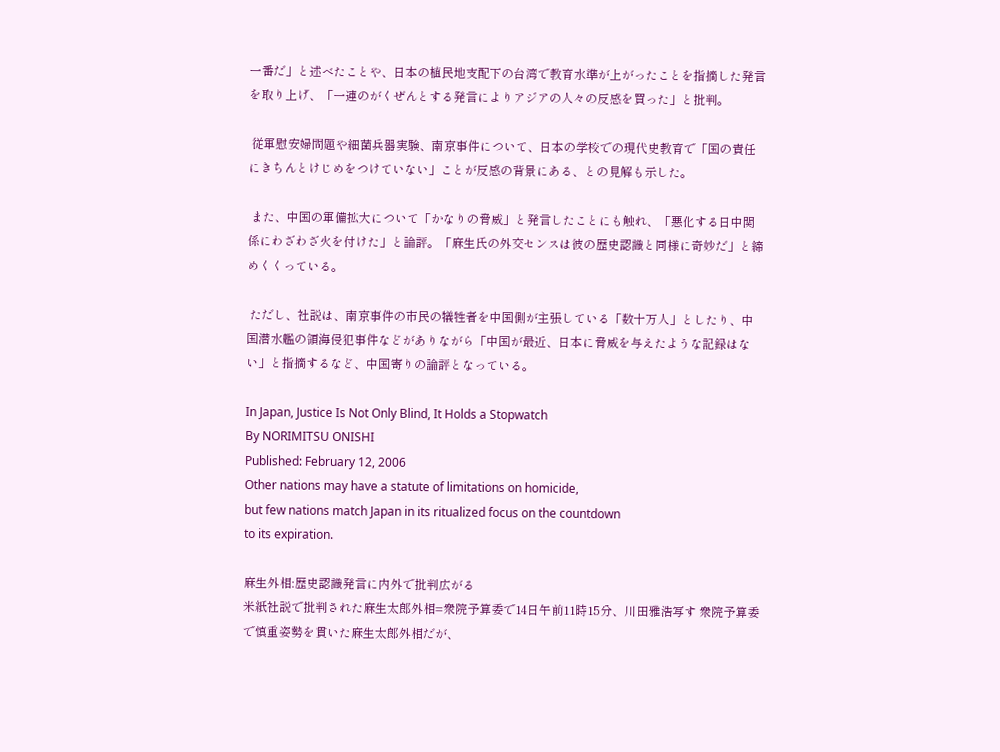一番だ」と述べたことや、日本の植民地支配下の台湾で教育水準が上がったことを指摘した発言を取り上げ、「一連のがくぜんとする発言によりアジアの人々の反感を買った」と批判。

 従軍慰安婦問題や細菌兵器実験、南京事件について、日本の学校での現代史教育で「国の責任にきちんとけじめをつけていない」ことが反感の背景にある、との見解も示した。

 また、中国の軍備拡大について「かなりの脅威」と発言したことにも触れ、「悪化する日中関係にわざわざ火を付けた」と論評。「麻生氏の外交センスは彼の歴史認識と同様に奇妙だ」と締めくくっている。

 ただし、社説は、南京事件の市民の犠牲者を中国側が主張している「数十万人」としたり、中国潜水艦の領海侵犯事件などがありながら「中国が最近、日本に脅威を与えたような記録はない」と指摘するなど、中国寄りの論評となっている。

In Japan, Justice Is Not Only Blind, It Holds a Stopwatch
By NORIMITSU ONISHI
Published: February 12, 2006
Other nations may have a statute of limitations on homicide,
but few nations match Japan in its ritualized focus on the countdown
to its expiration.

麻生外相:歴史認識発言に内外で批判広がる
米紙社説で批判された麻生太郎外相=衆院予算委で14日午前11時15分、川田雅浩写す 衆院予算委で慎重姿勢を貫いた麻生太郎外相だが、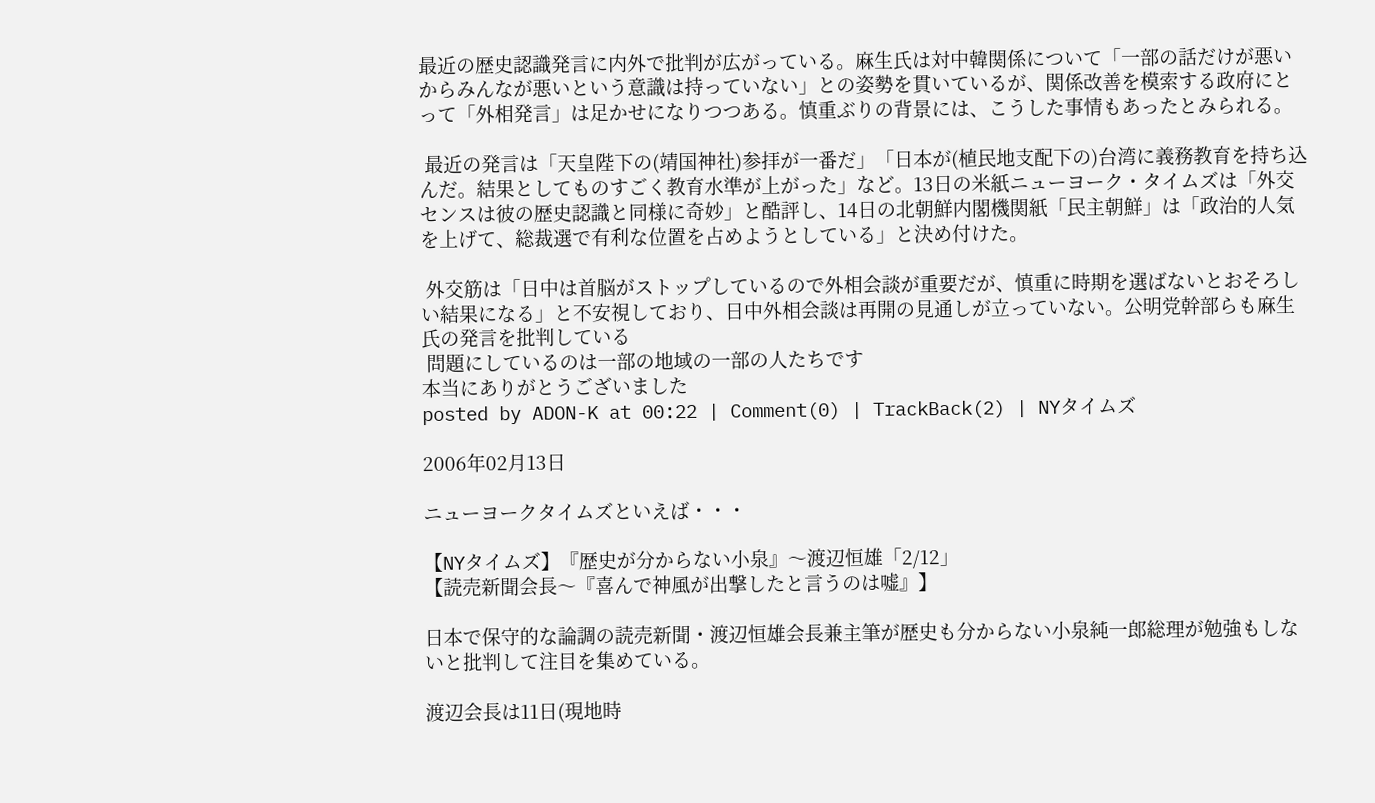最近の歴史認識発言に内外で批判が広がっている。麻生氏は対中韓関係について「一部の話だけが悪いからみんなが悪いという意識は持っていない」との姿勢を貫いているが、関係改善を模索する政府にとって「外相発言」は足かせになりつつある。慎重ぶりの背景には、こうした事情もあったとみられる。

 最近の発言は「天皇陛下の(靖国神社)参拝が一番だ」「日本が(植民地支配下の)台湾に義務教育を持ち込んだ。結果としてものすごく教育水準が上がった」など。13日の米紙ニューヨーク・タイムズは「外交センスは彼の歴史認識と同様に奇妙」と酷評し、14日の北朝鮮内閣機関紙「民主朝鮮」は「政治的人気を上げて、総裁選で有利な位置を占めようとしている」と決め付けた。

 外交筋は「日中は首脳がストップしているので外相会談が重要だが、慎重に時期を選ばないとおそろしい結果になる」と不安視しており、日中外相会談は再開の見通しが立っていない。公明党幹部らも麻生氏の発言を批判している
 問題にしているのは一部の地域の一部の人たちです
本当にありがとうございました
posted by ADON-K at 00:22 | Comment(0) | TrackBack(2) | NYタイムズ

2006年02月13日

ニューヨークタイムズといえば・・・

【NYタイムズ】『歴史が分からない小泉』〜渡辺恒雄「2/12」
【読売新聞会長〜『喜んで神風が出撃したと言うのは嘘』】

日本で保守的な論調の読売新聞・渡辺恒雄会長兼主筆が歴史も分からない小泉純一郎総理が勉強もしないと批判して注目を集めている。

渡辺会長は11日(現地時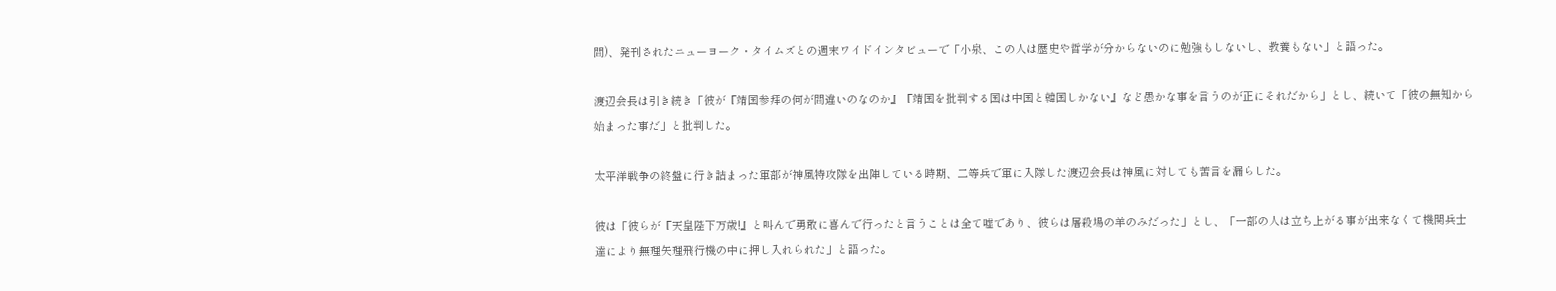間)、発刊されたニューヨーク・タイムズとの週末ワイドインタビューで「小泉、この人は歴史や哲学が分からないのに勉強もしないし、教養もない」と語った。

渡辺会長は引き続き「彼が『靖国参拜の何が間違いのなのか』『靖国を批判する国は中国と韓国しかない』など愚かな事を言うのが正にそれだから」とし、続いて「彼の無知から始まった事だ」と批判した。

太平洋戦争の終盤に行き詰まった軍部が神風特攻隊を出陣している時期、二等兵で軍に入隊した渡辺会長は神風に対しても苦言を漏らした。

彼は「彼らが『天皇陛下万歳!』と叫んで勇敢に喜んで行ったと言うことは全て嘘であり、彼らは屠殺場の羊のみだった」とし、「一部の人は立ち上がる事が出来なくて機関兵士達により無理矢理飛行機の中に押し入れられた」と語った。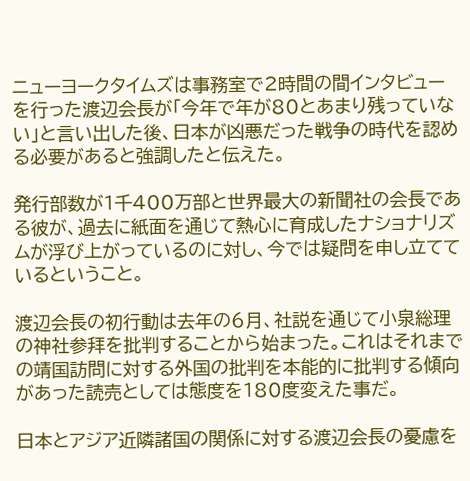ニューヨークタイムズは事務室で2時間の間インタビューを行った渡辺会長が「今年で年が80とあまり残っていない」と言い出した後、日本が凶悪だった戦争の時代を認める必要があると強調したと伝えた。

発行部数が1千400万部と世界最大の新聞社の会長である彼が、過去に紙面を通じて熱心に育成したナショナリズムが浮び上がっているのに対し、今では疑問を申し立てているということ。

渡辺会長の初行動は去年の6月、社説を通じて小泉総理の神社参拜を批判することから始まった。これはそれまでの靖国訪問に対する外国の批判を本能的に批判する傾向があった読売としては態度を180度変えた事だ。

日本とアジア近隣諸国の関係に対する渡辺会長の憂慮を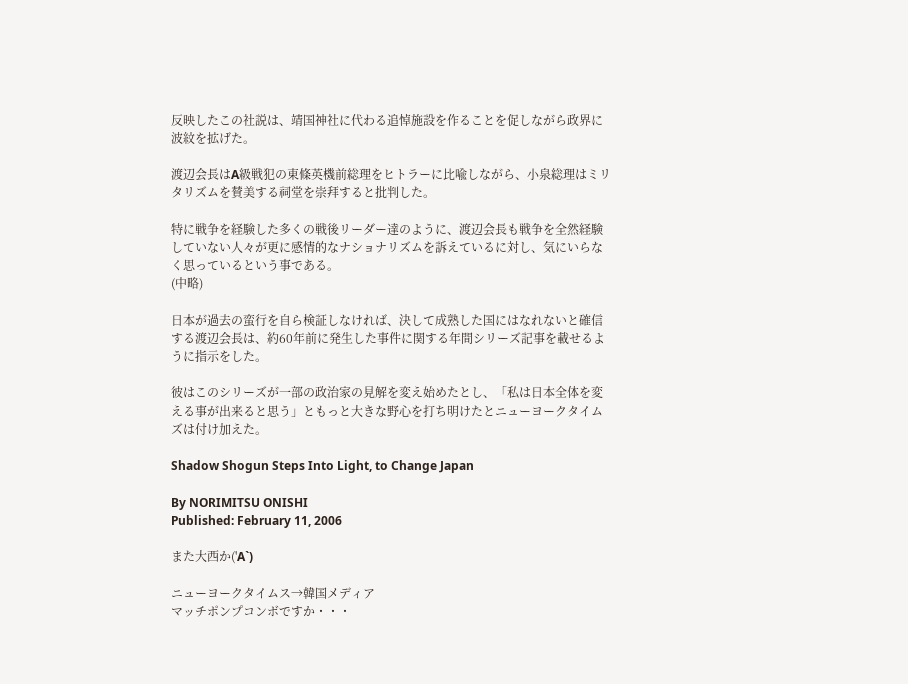反映したこの社説は、靖国神社に代わる追悼施設を作ることを促しながら政界に波紋を拡げた。

渡辺会長はA級戦犯の東條英機前総理をヒトラーに比喩しながら、小泉総理はミリタリズムを賛美する祠堂を崇拜すると批判した。

特に戦争を経験した多くの戦後リーダー達のように、渡辺会長も戦争を全然経験していない人々が更に感情的なナショナリズムを訴えているに対し、気にいらなく思っているという事である。
(中略)

日本が過去の蛮行を自ら検証しなければ、決して成熟した国にはなれないと確信する渡辺会長は、約60年前に発生した事件に関する年間シリーズ記事を載せるように指示をした。

彼はこのシリーズが一部の政治家の見解を変え始めたとし、「私は日本全体を変える事が出来ると思う」ともっと大きな野心を打ち明けたとニューヨークタイムズは付け加えた。

Shadow Shogun Steps Into Light, to Change Japan

By NORIMITSU ONISHI
Published: February 11, 2006

また大西か('A`)

ニューヨークタイムス→韓国メディア
マッチポンプコンボですか・・・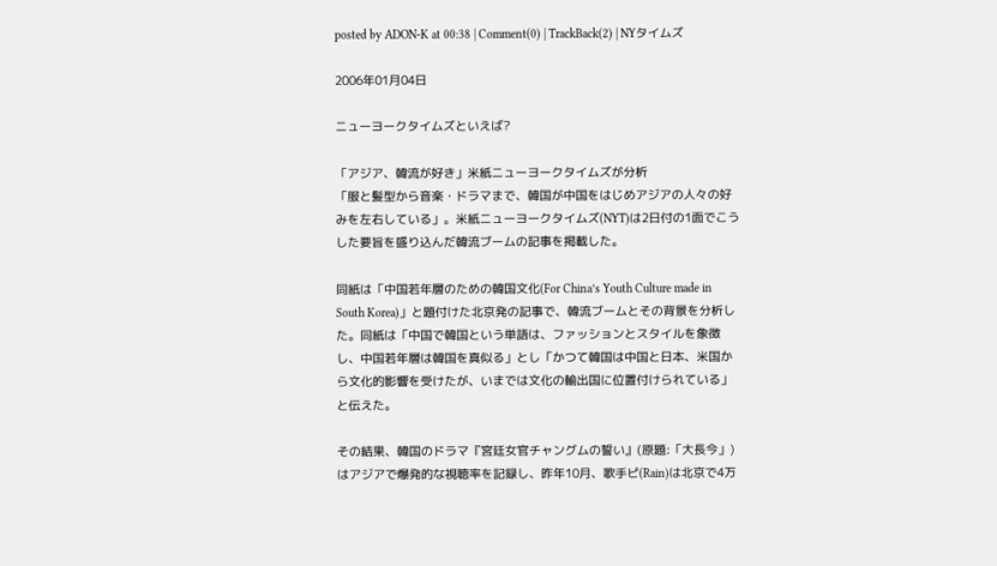posted by ADON-K at 00:38 | Comment(0) | TrackBack(2) | NYタイムズ

2006年01月04日

ニューヨークタイムズといえば?

「アジア、韓流が好き」米紙ニューヨークタイムズが分析
「服と髪型から音楽・ドラマまで、韓国が中国をはじめアジアの人々の好みを左右している」。米紙ニューヨークタイムズ(NYT)は2日付の1面でこうした要旨を盛り込んだ韓流ブームの記事を掲載した。

同紙は「中国若年層のための韓国文化(For China’s Youth Culture made in South Korea)」と題付けた北京発の記事で、韓流ブームとその背景を分析した。同紙は「中国で韓国という単語は、ファッションとスタイルを象徴し、中国若年層は韓国を真似る」とし「かつて韓国は中国と日本、米国から文化的影響を受けたが、いまでは文化の輸出国に位置付けられている」と伝えた。

その結果、韓国のドラマ『宮廷女官チャングムの誓い』(原題:「大長今」)はアジアで爆発的な視聴率を記録し、昨年10月、歌手ピ(Rain)は北京で4万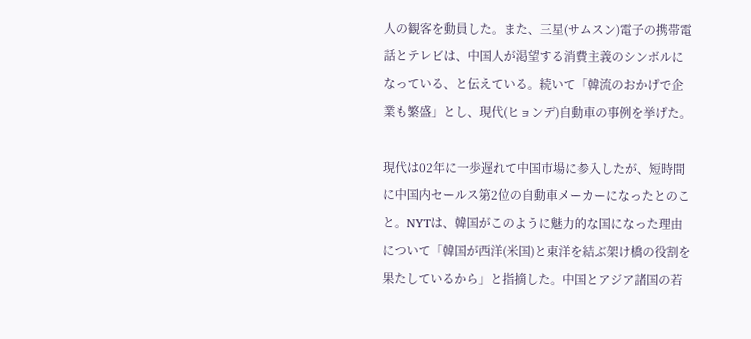人の観客を動員した。また、三星(サムスン)電子の携帯電話とテレビは、中国人が渇望する消費主義のシンボルになっている、と伝えている。続いて「韓流のおかげで企業も繁盛」とし、現代(ヒョンデ)自動車の事例を挙げた。

現代は02年に一歩遅れて中国市場に参入したが、短時間に中国内セールス第2位の自動車メーカーになったとのこと。NYTは、韓国がこのように魅力的な国になった理由について「韓国が西洋(米国)と東洋を結ぶ架け橋の役割を果たしているから」と指摘した。中国とアジア諸国の若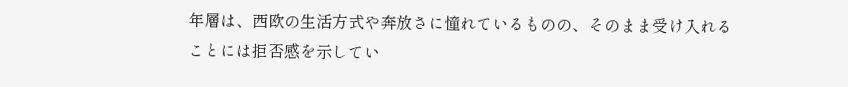年層は、西欧の生活方式や奔放さに憧れているものの、そのまま受け入れることには拒否感を示してい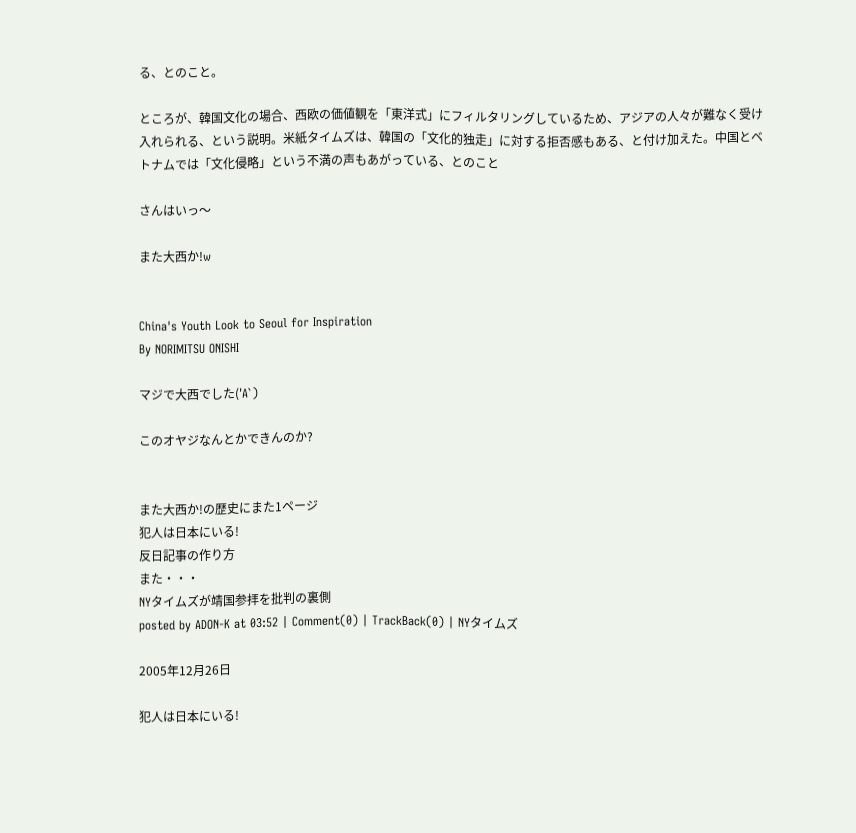る、とのこと。

ところが、韓国文化の場合、西欧の価値観を「東洋式」にフィルタリングしているため、アジアの人々が難なく受け入れられる、という説明。米紙タイムズは、韓国の「文化的独走」に対する拒否感もある、と付け加えた。中国とベトナムでは「文化侵略」という不満の声もあがっている、とのこと

さんはいっ〜

また大西か!w


China's Youth Look to Seoul for Inspiration
By NORIMITSU ONISHI

マジで大西でした('A`)

このオヤジなんとかできんのか?


また大西か!の歴史にまた1ページ
犯人は日本にいる!
反日記事の作り方
また・・・
NYタイムズが靖国参拝を批判の裏側
posted by ADON-K at 03:52 | Comment(0) | TrackBack(0) | NYタイムズ

2005年12月26日

犯人は日本にいる!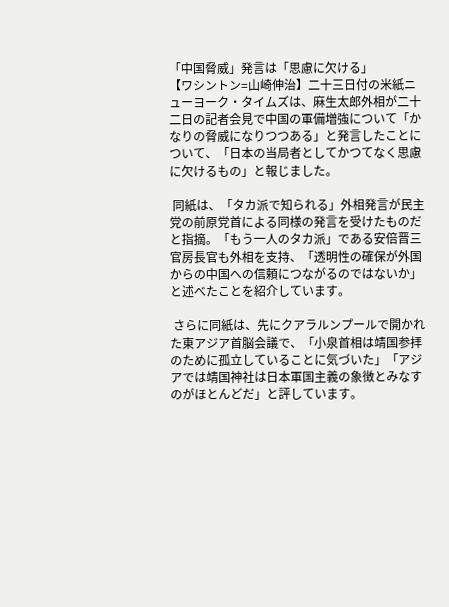「中国脅威」発言は「思慮に欠ける」
【ワシントン=山崎伸治】二十三日付の米紙ニューヨーク・タイムズは、麻生太郎外相が二十二日の記者会見で中国の軍備増強について「かなりの脅威になりつつある」と発言したことについて、「日本の当局者としてかつてなく思慮に欠けるもの」と報じました。

 同紙は、「タカ派で知られる」外相発言が民主党の前原党首による同様の発言を受けたものだと指摘。「もう一人のタカ派」である安倍晋三官房長官も外相を支持、「透明性の確保が外国からの中国への信頼につながるのではないか」と述べたことを紹介しています。

 さらに同紙は、先にクアラルンプールで開かれた東アジア首脳会議で、「小泉首相は靖国参拝のために孤立していることに気づいた」「アジアでは靖国神社は日本軍国主義の象徴とみなすのがほとんどだ」と評しています。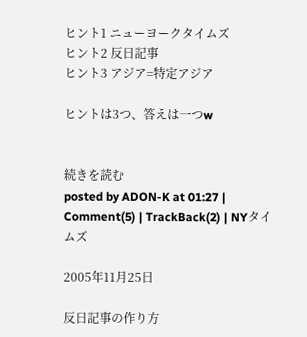ヒント1 ニューヨークタイムズ
ヒント2 反日記事
ヒント3 アジア=特定アジア

ヒントは3つ、答えは一つw


続きを読む
posted by ADON-K at 01:27 | Comment(5) | TrackBack(2) | NYタイムズ

2005年11月25日

反日記事の作り方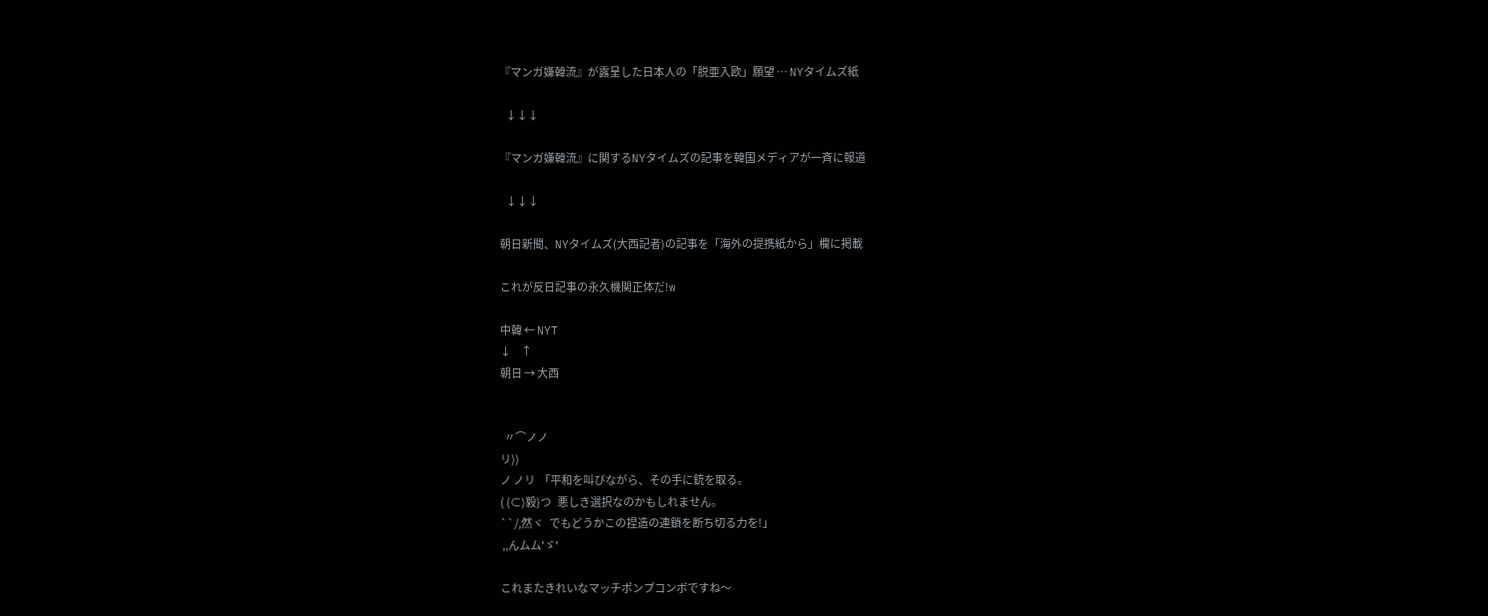『マンガ嫌韓流』が露呈した日本人の「脱亜入欧」願望 … NYタイムズ紙

   ↓↓↓

『マンガ嫌韓流』に関するNYタイムズの記事を韓国メディアが一斉に報道

   ↓↓↓

朝日新聞、NYタイムズ(大西記者)の記事を「海外の提携紙から」欄に掲載

これが反日記事の永久機関正体だ!w

中韓 ← NYT
↓     ↑
朝日 → 大西


  〃⌒ノノ
リ))
ノ ノリ  「平和を叫びながら、その手に銃を取る。
( (⊂)毅}つ   悪しき選択なのかもしれません。
``/,然ヾ   でもどうかこの捏造の連鎖を断ち切る力を!」
 ,,んムム'ゞ'

これまたきれいなマッチポンプコンボですね〜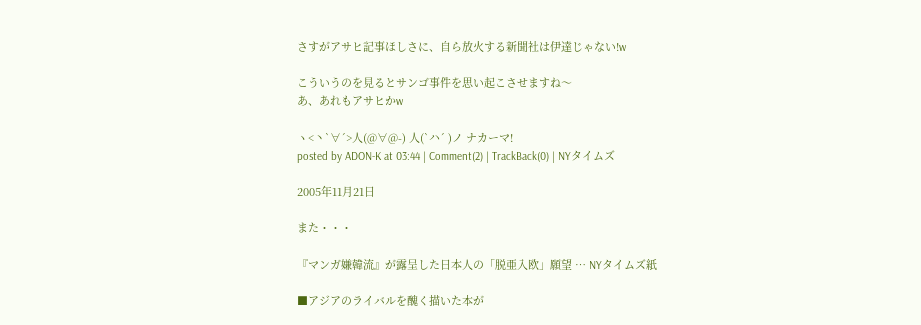さすがアサヒ記事ほしさに、自ら放火する新聞社は伊達じゃない!w

こういうのを見るとサンゴ事件を思い起こさせますね〜
あ、あれもアサヒかw

ヽ<丶`∀´>人(@∀@-) 人(`ハ´ )ノ ナカーマ!
posted by ADON-K at 03:44 | Comment(2) | TrackBack(0) | NYタイムズ

2005年11月21日

また・・・

『マンガ嫌韓流』が露呈した日本人の「脱亜入欧」願望 … NYタイムズ紙

■アジアのライバルを醜く描いた本が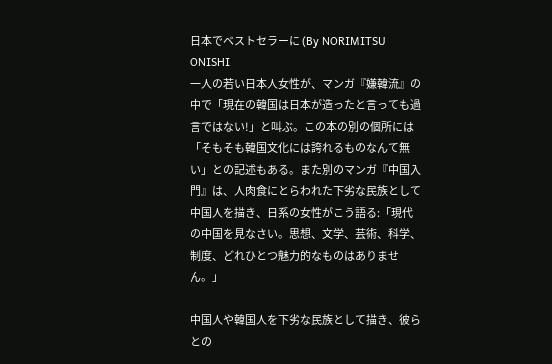日本でベストセラーに (By NORIMITSU ONISHI
一人の若い日本人女性が、マンガ『嫌韓流』の中で「現在の韓国は日本が造ったと言っても過言ではない!」と叫ぶ。この本の別の個所には「そもそも韓国文化には誇れるものなんて無い」との記述もある。また別のマンガ『中国入門』は、人肉食にとらわれた下劣な民族として中国人を描き、日系の女性がこう語る:「現代の中国を見なさい。思想、文学、芸術、科学、制度、どれひとつ魅力的なものはありません。」

中国人や韓国人を下劣な民族として描き、彼らとの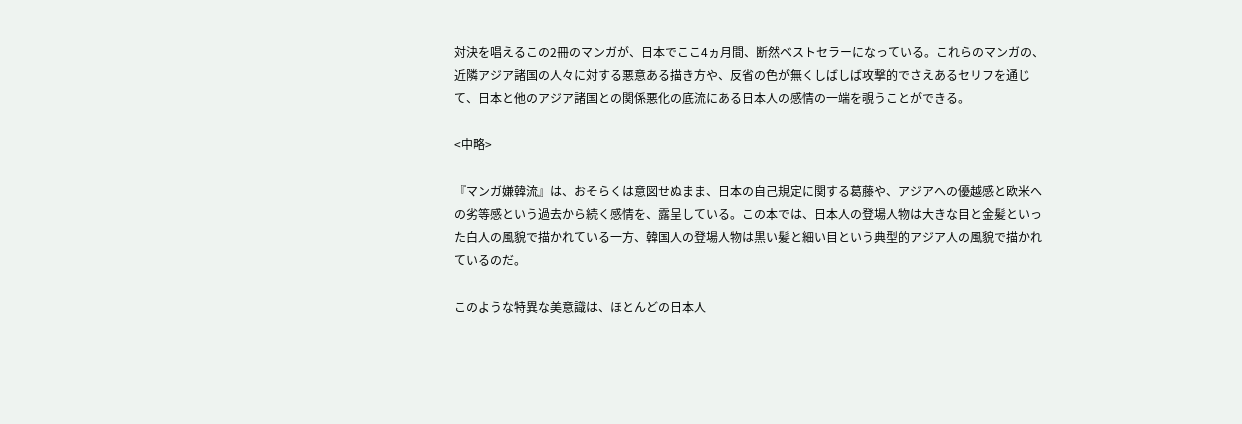対決を唱えるこの2冊のマンガが、日本でここ4ヵ月間、断然ベストセラーになっている。これらのマンガの、近隣アジア諸国の人々に対する悪意ある描き方や、反省の色が無くしばしば攻撃的でさえあるセリフを通じて、日本と他のアジア諸国との関係悪化の底流にある日本人の感情の一端を覗うことができる。

<中略>

『マンガ嫌韓流』は、おそらくは意図せぬまま、日本の自己規定に関する葛藤や、アジアへの優越感と欧米への劣等感という過去から続く感情を、露呈している。この本では、日本人の登場人物は大きな目と金髪といった白人の風貌で描かれている一方、韓国人の登場人物は黒い髪と細い目という典型的アジア人の風貌で描かれているのだ。

このような特異な美意識は、ほとんどの日本人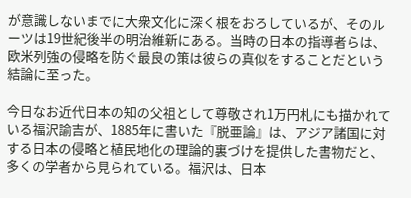が意識しないまでに大衆文化に深く根をおろしているが、そのルーツは19世紀後半の明治維新にある。当時の日本の指導者らは、欧米列強の侵略を防ぐ最良の策は彼らの真似をすることだという結論に至った。

今日なお近代日本の知の父祖として尊敬され1万円札にも描かれている福沢諭吉が、1885年に書いた『脱亜論』は、アジア諸国に対する日本の侵略と植民地化の理論的裏づけを提供した書物だと、多くの学者から見られている。福沢は、日本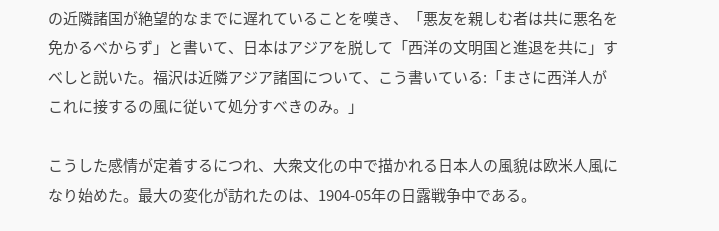の近隣諸国が絶望的なまでに遅れていることを嘆き、「悪友を親しむ者は共に悪名を免かるべからず」と書いて、日本はアジアを脱して「西洋の文明国と進退を共に」すべしと説いた。福沢は近隣アジア諸国について、こう書いている:「まさに西洋人がこれに接するの風に従いて処分すべきのみ。」

こうした感情が定着するにつれ、大衆文化の中で描かれる日本人の風貌は欧米人風になり始めた。最大の変化が訪れたのは、1904-05年の日露戦争中である。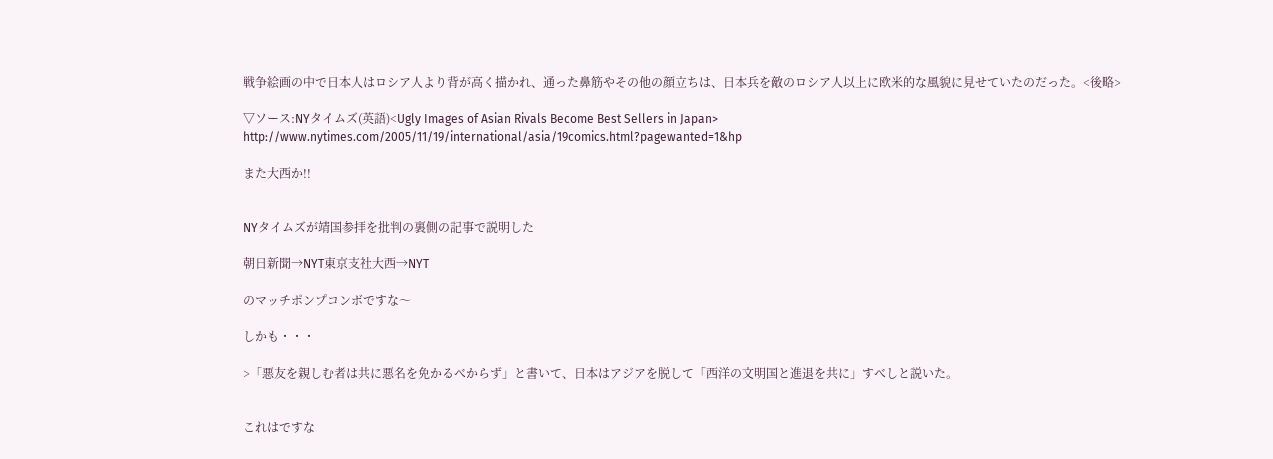戦争絵画の中で日本人はロシア人より背が高く描かれ、通った鼻筋やその他の顔立ちは、日本兵を敵のロシア人以上に欧米的な風貌に見せていたのだった。<後略>

▽ソース:NYタイムズ(英語)<Ugly Images of Asian Rivals Become Best Sellers in Japan>
http://www.nytimes.com/2005/11/19/international/asia/19comics.html?pagewanted=1&hp

また大西か!!


NYタイムズが靖国参拝を批判の裏側の記事で説明した

朝日新聞→NYT東京支社大西→NYT

のマッチポンプコンボですな〜

しかも・・・

>「悪友を親しむ者は共に悪名を免かるべからず」と書いて、日本はアジアを脱して「西洋の文明国と進退を共に」すべしと説いた。


これはですな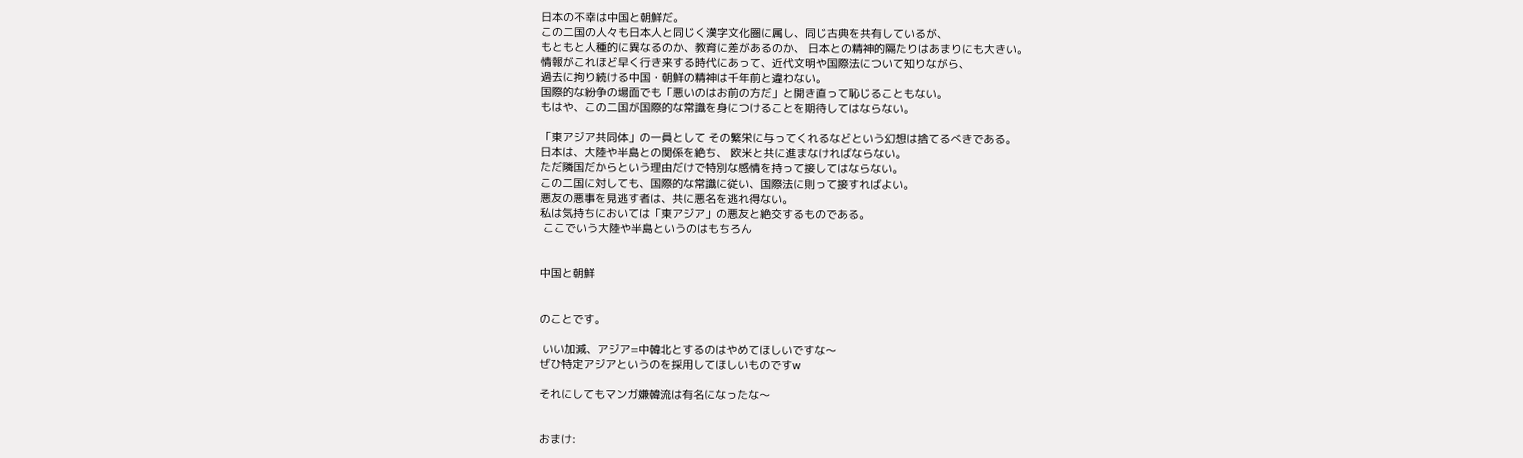日本の不幸は中国と朝鮮だ。
この二国の人々も日本人と同じく漢字文化圏に属し、同じ古典を共有しているが、
もともと人種的に異なるのか、教育に差があるのか、 日本との精神的隔たりはあまりにも大きい。
情報がこれほど早く行き来する時代にあって、近代文明や国際法について知りながら、
過去に拘り続ける中国・朝鮮の精神は千年前と違わない。
国際的な紛争の場面でも「悪いのはお前の方だ」と開き直って恥じることもない。
もはや、この二国が国際的な常識を身につけることを期待してはならない。

「東アジア共同体」の一員として その繁栄に与ってくれるなどという幻想は捨てるべきである。
日本は、大陸や半島との関係を絶ち、 欧米と共に進まなければならない。
ただ隣国だからという理由だけで特別な感情を持って接してはならない。
この二国に対しても、国際的な常識に従い、国際法に則って接すればよい。
悪友の悪事を見逃す者は、共に悪名を逃れ得ない。
私は気持ちにおいては「東アジア」の悪友と絶交するものである。
 ここでいう大陸や半島というのはもちろん


中国と朝鮮


のことです。

 いい加減、アジア=中韓北とするのはやめてほしいですな〜
ぜひ特定アジアというのを採用してほしいものですw

それにしてもマンガ嫌韓流は有名になったな〜


おまけ: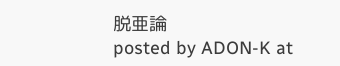脱亜論
posted by ADON-K at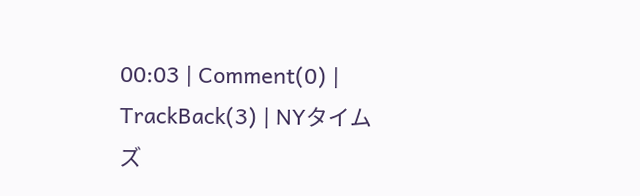00:03 | Comment(0) | TrackBack(3) | NYタイムズ